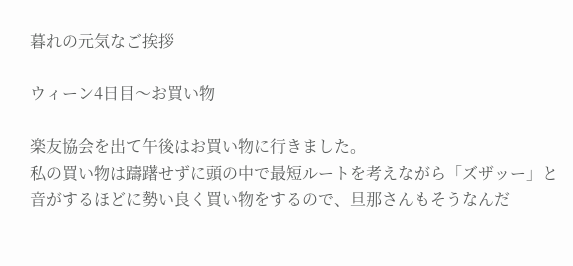暮れの元気なご挨拶

ウィーン4日目〜お買い物

楽友協会を出て午後はお買い物に行きました。
私の買い物は躊躇せずに頭の中で最短ルートを考えながら「ズザッー」と音がするほどに勢い良く買い物をするので、旦那さんもそうなんだ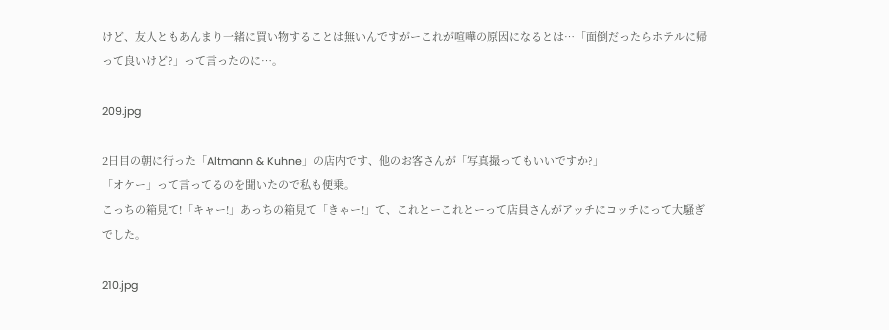けど、友人ともあんまり一緒に買い物することは無いんですがーこれが喧嘩の原因になるとは…「面倒だったらホテルに帰って良いけど?」って言ったのに…。

209.jpg

2日目の朝に行った「Altmann & Kuhne」の店内です、他のお客さんが「写真撮ってもいいですか?」
「オケー」って言ってるのを聞いたので私も便乗。
こっちの箱見て!「キャー!」あっちの箱見て「きゃー!」て、これとーこれとーって店員さんがアッチにコッチにって大騒ぎでした。

210.jpg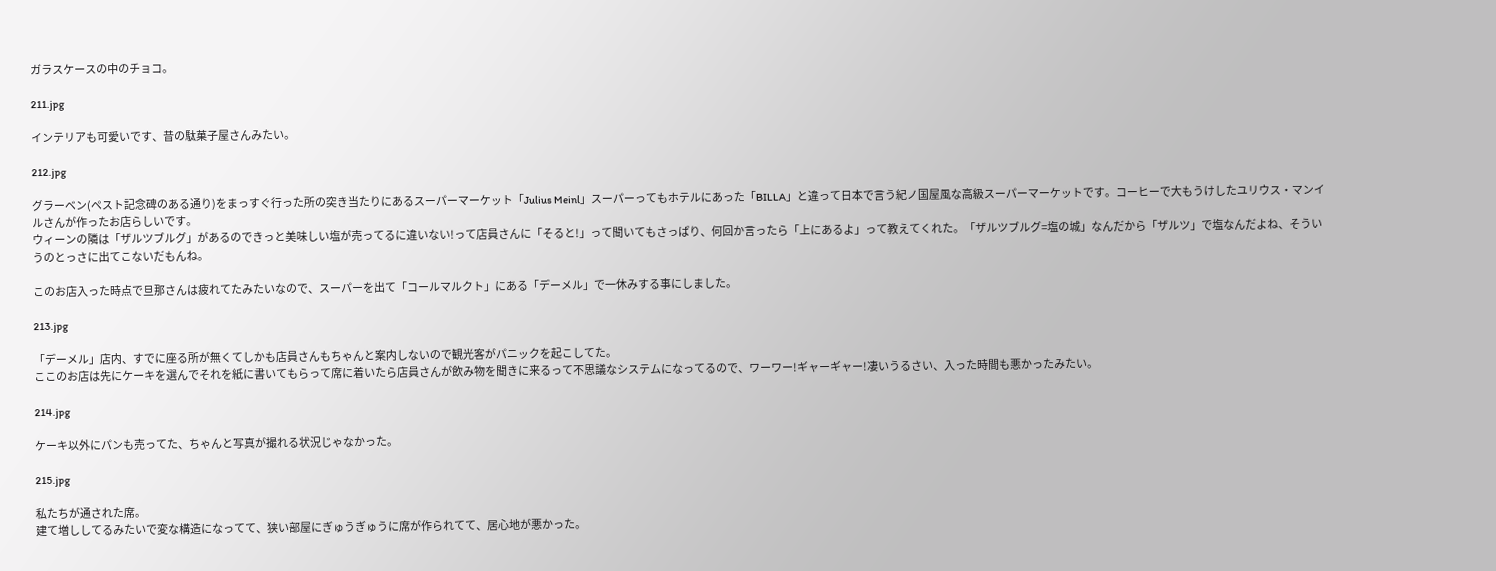ガラスケースの中のチョコ。

211.jpg

インテリアも可愛いです、昔の駄菓子屋さんみたい。

212.jpg

グラーベン(ペスト記念碑のある通り)をまっすぐ行った所の突き当たりにあるスーパーマーケット「Julius Meinl」スーパーってもホテルにあった「BILLA」と違って日本で言う紀ノ国屋風な高級スーパーマーケットです。コーヒーで大もうけしたユリウス・マンイルさんが作ったお店らしいです。
ウィーンの隣は「ザルツブルグ」があるのできっと美味しい塩が売ってるに違いない!って店員さんに「そると!」って聞いてもさっぱり、何回か言ったら「上にあるよ」って教えてくれた。「ザルツブルグ=塩の城」なんだから「ザルツ」で塩なんだよね、そういうのとっさに出てこないだもんね。

このお店入った時点で旦那さんは疲れてたみたいなので、スーパーを出て「コールマルクト」にある「デーメル」で一休みする事にしました。

213.jpg

「デーメル」店内、すでに座る所が無くてしかも店員さんもちゃんと案内しないので観光客がパニックを起こしてた。
ここのお店は先にケーキを選んでそれを紙に書いてもらって席に着いたら店員さんが飲み物を聞きに来るって不思議なシステムになってるので、ワーワー!ギャーギャー!凄いうるさい、入った時間も悪かったみたい。

214.jpg

ケーキ以外にパンも売ってた、ちゃんと写真が撮れる状況じゃなかった。

215.jpg

私たちが通された席。
建て増ししてるみたいで変な構造になってて、狭い部屋にぎゅうぎゅうに席が作られてて、居心地が悪かった。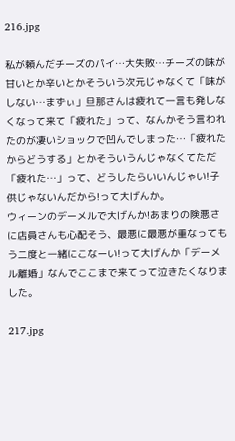216.jpg

私が頼んだチーズのパイ…大失敗…チーズの味が甘いとか辛いとかそういう次元じゃなくて「味がしない…まずぃ」旦那さんは疲れて一言も発しなくなって来て「疲れた」って、なんかそう言われたのが凄いショックで凹んでしまった…「疲れたからどうする」とかそういうんじゃなくてただ「疲れた…」って、どうしたらいいんじゃい!子供じゃないんだから!って大げんか。
ウィーンのデーメルで大げんか!あまりの険悪さに店員さんも心配そう、最悪に最悪が重なってもう二度と一緒にこなーい!って大げんか「デーメル離婚」なんでここまで来てって泣きたくなりました。

217.jpg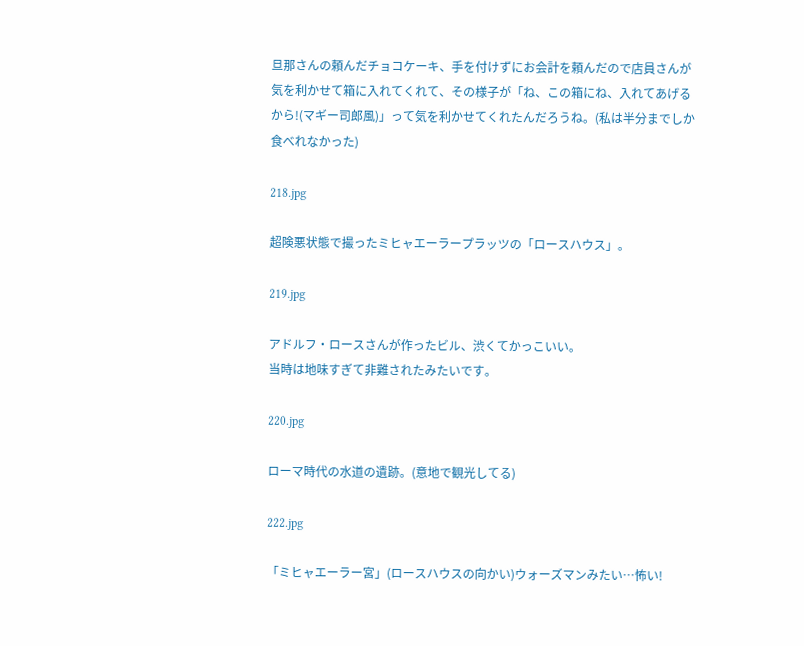旦那さんの頼んだチョコケーキ、手を付けずにお会計を頼んだので店員さんが気を利かせて箱に入れてくれて、その様子が「ね、この箱にね、入れてあげるから!(マギー司郎風)」って気を利かせてくれたんだろうね。(私は半分までしか食べれなかった)

218.jpg

超険悪状態で撮ったミヒャエーラープラッツの「ロースハウス」。

219.jpg

アドルフ・ロースさんが作ったビル、渋くてかっこいい。
当時は地味すぎて非難されたみたいです。

220.jpg

ローマ時代の水道の遺跡。(意地で観光してる)

222.jpg

「ミヒャエーラー宮」(ロースハウスの向かい)ウォーズマンみたい…怖い!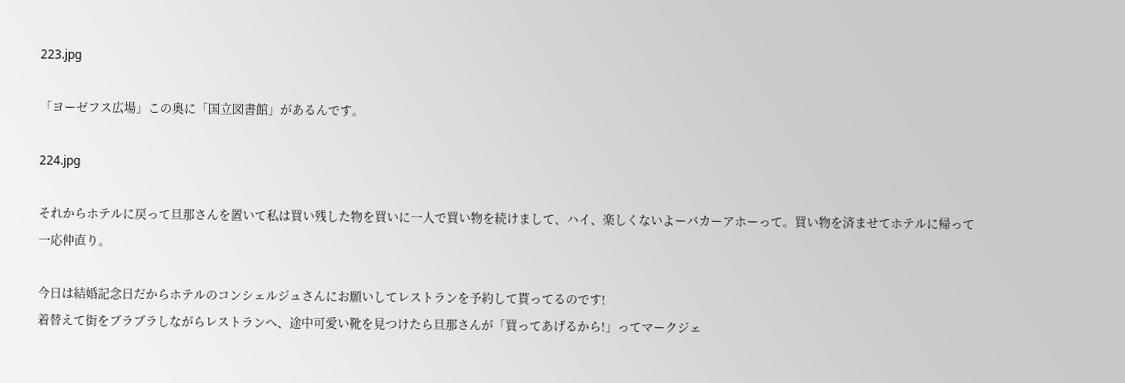223.jpg

「ヨーゼフス広場」この奥に「国立図書館」があるんです。

224.jpg

それからホテルに戻って旦那さんを置いて私は買い残した物を買いに一人で買い物を続けまして、ハイ、楽しくないよーバカーアホーって。買い物を済ませてホテルに帰って一応仲直り。

今日は結婚記念日だからホテルのコンシェルジュさんにお願いしてレストランを予約して貰ってるのです!
着替えて街をブラブラしながらレストランへ、途中可愛い靴を見つけたら旦那さんが「買ってあげるから!」ってマークジェ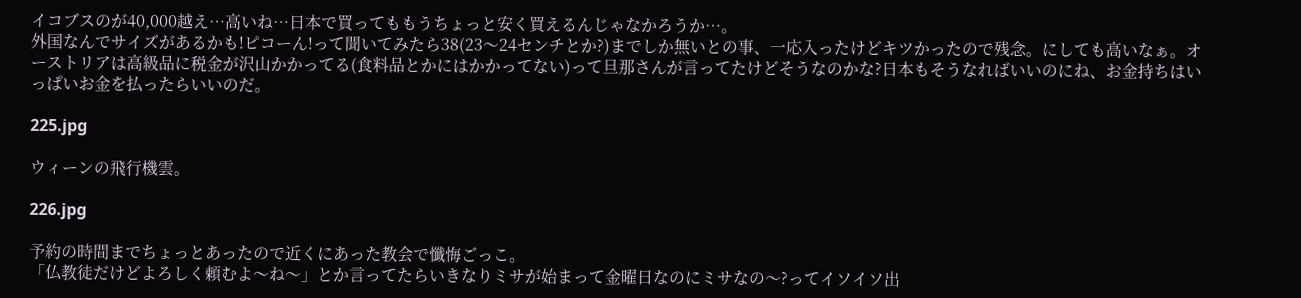イコブスのが40,000越え…高いね…日本で買ってももうちょっと安く買えるんじゃなかろうか…。
外国なんでサイズがあるかも!ピコーん!って聞いてみたら38(23〜24センチとか?)までしか無いとの事、一応入ったけどキツかったので残念。にしても高いなぁ。オーストリアは高級品に税金が沢山かかってる(食料品とかにはかかってない)って旦那さんが言ってたけどそうなのかな?日本もそうなればいいのにね、お金持ちはいっぱいお金を払ったらいいのだ。

225.jpg

ウィーンの飛行機雲。

226.jpg

予約の時間までちょっとあったので近くにあった教会で懺悔ごっこ。
「仏教徒だけどよろしく頼むよ〜ね〜」とか言ってたらいきなりミサが始まって金曜日なのにミサなの〜?ってイソイソ出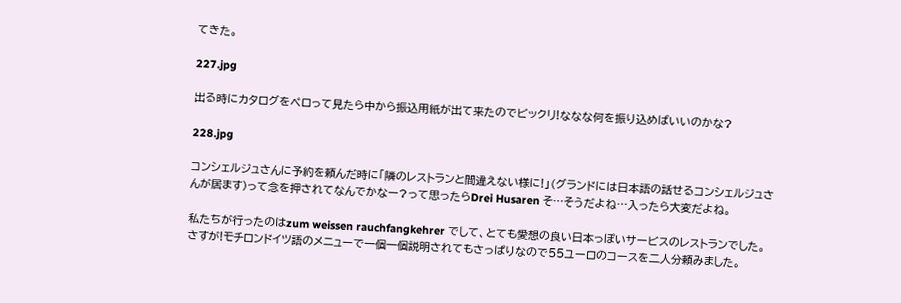てきた。

227.jpg

出る時にカタログをペロって見たら中から振込用紙が出て来たのでビックリ!ななな何を振り込めばいいのかな?

228.jpg

コンシェルジュさんに予約を頼んだ時に「隣のレストランと間違えない様に!」(グランドには日本語の話せるコンシェルジュさんが居ます)って念を押されてなんでかなー?って思ったらDrei Husaren そ…そうだよね…入ったら大変だよね。

私たちが行ったのはzum weissen rauchfangkehrer でして、とても愛想の良い日本っぽいサービスのレストランでした。さすが!モチロンドイツ語のメニューで一個一個説明されてもさっぱりなので55ユーロのコースを二人分頼みました。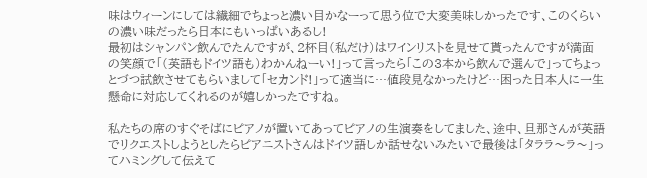味はウィーンにしては繊細でちょっと濃い目かなーって思う位で大変美味しかったです、このくらいの濃い味だったら日本にもいっぱいあるし!
最初はシャンパン飲んでたんですが、2杯目(私だけ)はワインリストを見せて貰ったんですが満面の笑顔で「(英語もドイツ語も)わかんねーい!」って言ったら「この3本から飲んで選んで」ってちょっとづつ試飲させてもらいまして「セカンド!」って適当に…値段見なかったけど…困った日本人に一生懸命に対応してくれるのが嬉しかったですね。

私たちの席のすぐそばにピアノが置いてあってピアノの生演奏をしてました、途中、旦那さんが英語でリクエストしようとしたらピアニストさんはドイツ語しか話せないみたいで最後は「タララ〜ラ〜」ってハミングして伝えて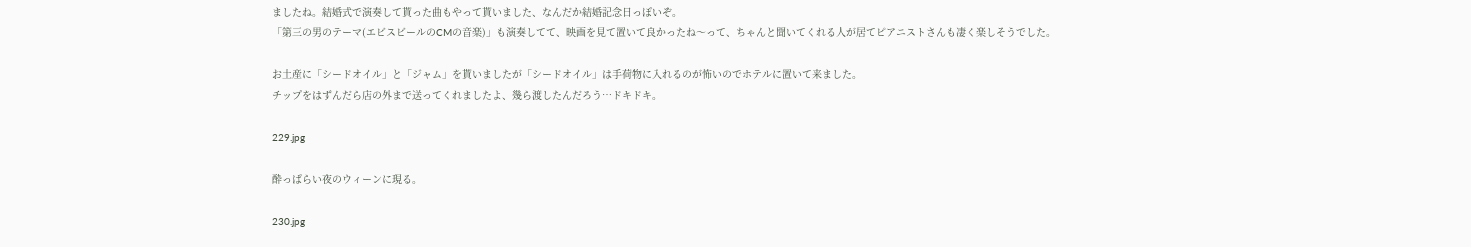ましたね。結婚式で演奏して貰った曲もやって貰いました、なんだか結婚記念日っぽいぞ。
「第三の男のテーマ(エビスビールのCMの音楽)」も演奏してて、映画を見て置いて良かったね〜って、ちゃんと聞いてくれる人が居てピアニストさんも凄く楽しそうでした。

お土産に「シードオイル」と「ジャム」を貰いましたが「シードオイル」は手荷物に入れるのが怖いのでホテルに置いて来ました。
チップをはずんだら店の外まで送ってくれましたよ、幾ら渡したんだろう…ドキドキ。

229.jpg

酔っぱらい夜のウィーンに現る。

230.jpg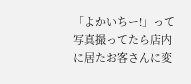「よかいちー!」って写真撮ってたら店内に居たお客さんに変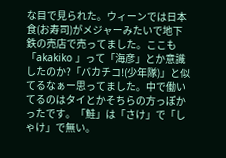な目で見られた。ウィーンでは日本食(お寿司)がメジャーみたいで地下鉄の売店で売ってました。ここも「akakiko 」って「海彦」とか意識したのか?「バカチコ!(少年隊)」と似てるなぁー思ってました。中で働いてるのはタイとかそちらの方っぽかったです。「鮭」は「さけ」で「しゃけ」で無い。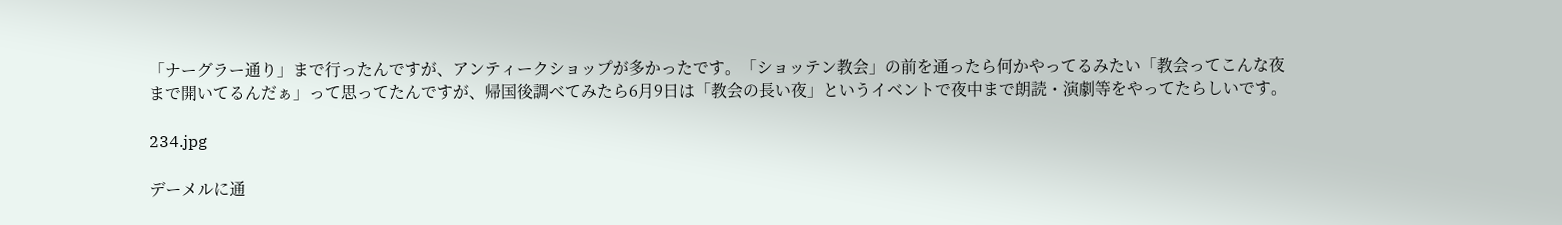「ナーグラー通り」まで行ったんですが、アンティークショップが多かったです。「ショッテン教会」の前を通ったら何かやってるみたい「教会ってこんな夜まで開いてるんだぁ」って思ってたんですが、帰国後調べてみたら6月9日は「教会の長い夜」というイベントで夜中まで朗読・演劇等をやってたらしいです。

234.jpg

デーメルに通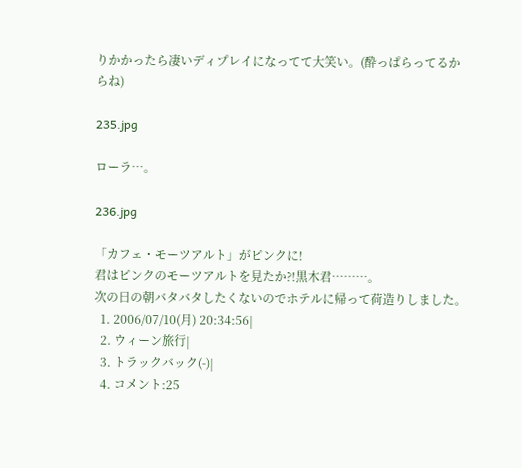りかかったら凄いディプレイになってて大笑い。(酔っぱらってるからね)

235.jpg

ローラ…。

236.jpg

「カフェ・モーツアルト」がピンクに!
君はピンクのモーツアルトを見たか?!黒木君………。
次の日の朝バタバタしたくないのでホテルに帰って荷造りしました。
  1. 2006/07/10(月) 20:34:56|
  2. ウィーン旅行|
  3. トラックバック(-)|
  4. コメント:25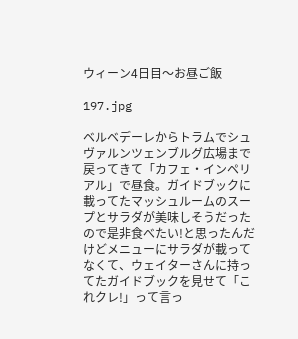ウィーン4日目〜お昼ご飯

197.jpg

ベルベデーレからトラムでシュヴァルンツェンブルグ広場まで戻ってきて「カフェ・インペリアル」で昼食。ガイドブックに載ってたマッシュルームのスープとサラダが美味しそうだったので是非食べたい!と思ったんだけどメニューにサラダが載ってなくて、ウェイターさんに持ってたガイドブックを見せて「これクレ!」って言っ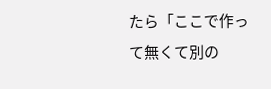たら「ここで作って無くて別の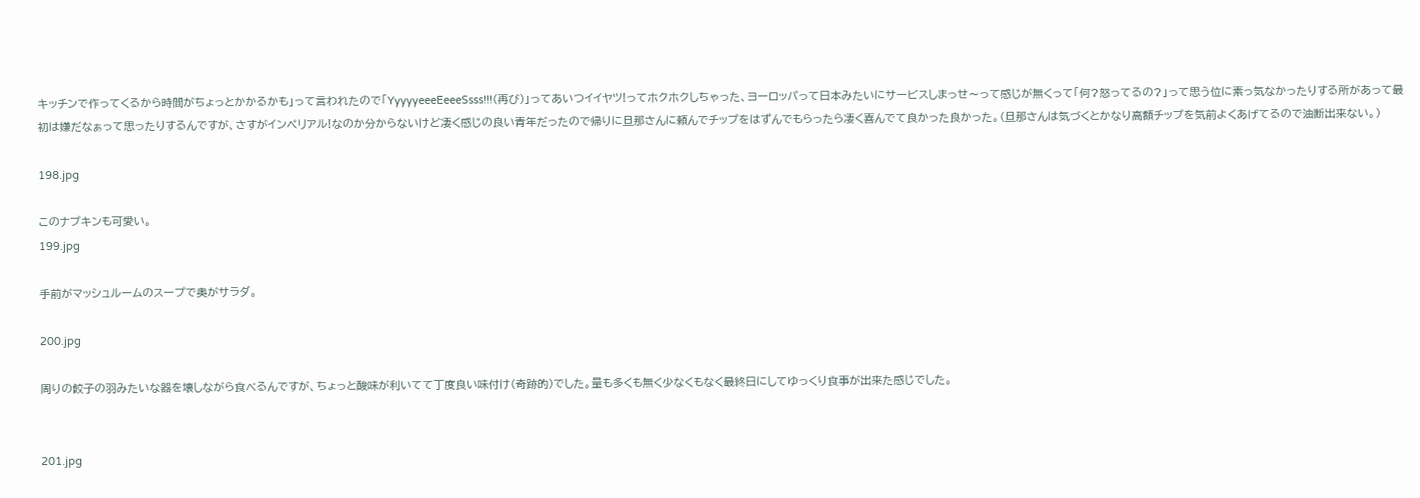キッチンで作ってくるから時間がちょっとかかるかも」って言われたので「YyyyyeeeEeeeSsss!!!(再び)」ってあいつイイヤツ!ってホクホクしちゃった、ヨーロッパって日本みたいにサービスしまっせ〜って感じが無くって「何?怒ってるの?」って思う位に素っ気なかったりする所があって最初は嫌だなぁって思ったりするんですが、さすがインペリアル!なのか分からないけど凄く感じの良い青年だったので帰りに旦那さんに頼んでチップをはずんでもらったら凄く喜んでて良かった良かった。(旦那さんは気づくとかなり高額チップを気前よくあげてるので油断出来ない。)

198.jpg

このナプキンも可愛い。
199.jpg

手前がマッシュルームのスープで奥がサラダ。

200.jpg

周りの餃子の羽みたいな器を壊しながら食べるんですが、ちょっと酸味が利いてて丁度良い味付け(奇跡的)でした。量も多くも無く少なくもなく最終日にしてゆっくり食事が出来た感じでした。


201.jpg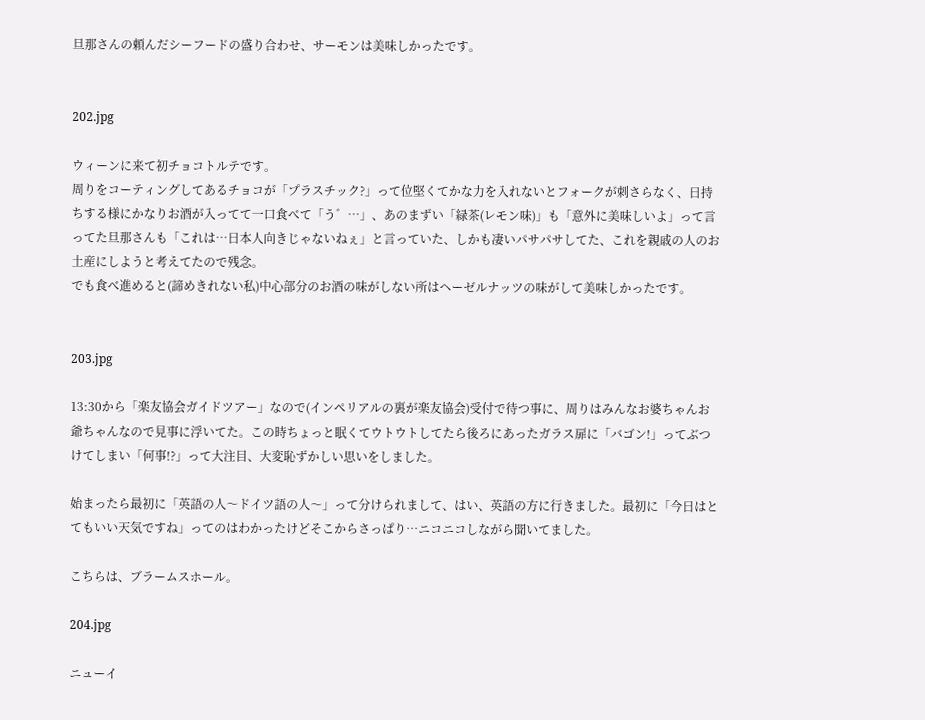旦那さんの頼んだシーフードの盛り合わせ、サーモンは美味しかったです。


202.jpg

ウィーンに来て初チョコトルテです。
周りをコーティングしてあるチョコが「プラスチック?」って位堅くてかな力を入れないとフォークが刺さらなく、日持ちする様にかなりお酒が入ってて一口食べて「う゛…」、あのまずい「緑茶(レモン味)」も「意外に美味しいよ」って言ってた旦那さんも「これは…日本人向きじゃないねぇ」と言っていた、しかも凄いパサパサしてた、これを親戚の人のお土産にしようと考えてたので残念。
でも食べ進めると(諦めきれない私)中心部分のお酒の味がしない所はヘーゼルナッツの味がして美味しかったです。


203.jpg

13:30から「楽友協会ガイドツアー」なので(インペリアルの裏が楽友協会)受付で待つ事に、周りはみんなお婆ちゃんお爺ちゃんなので見事に浮いてた。この時ちょっと眠くてウトウトしてたら後ろにあったガラス扉に「バゴン!」ってぶつけてしまい「何事!?」って大注目、大変恥ずかしい思いをしました。

始まったら最初に「英語の人〜ドイツ語の人〜」って分けられまして、はい、英語の方に行きました。最初に「今日はとてもいい天気ですね」ってのはわかったけどそこからさっぱり…ニコニコしながら聞いてました。

こちらは、ブラームスホール。

204.jpg

ニューイ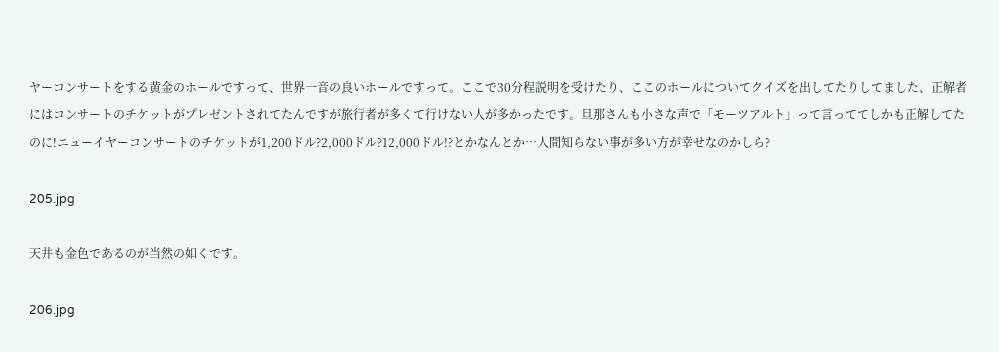ヤーコンサートをする黄金のホールですって、世界一音の良いホールですって。ここで30分程説明を受けたり、ここのホールについてクイズを出してたりしてました、正解者にはコンサートのチケットがプレゼントされてたんですが旅行者が多くて行けない人が多かったです。旦那さんも小さな声で「モーツアルト」って言っててしかも正解してたのに!ニューイヤーコンサートのチケットが1,200ドル?2,000ドル?12,000ドル!?とかなんとか…人間知らない事が多い方が幸せなのかしら?

205.jpg

天井も金色であるのが当然の如くです。

206.jpg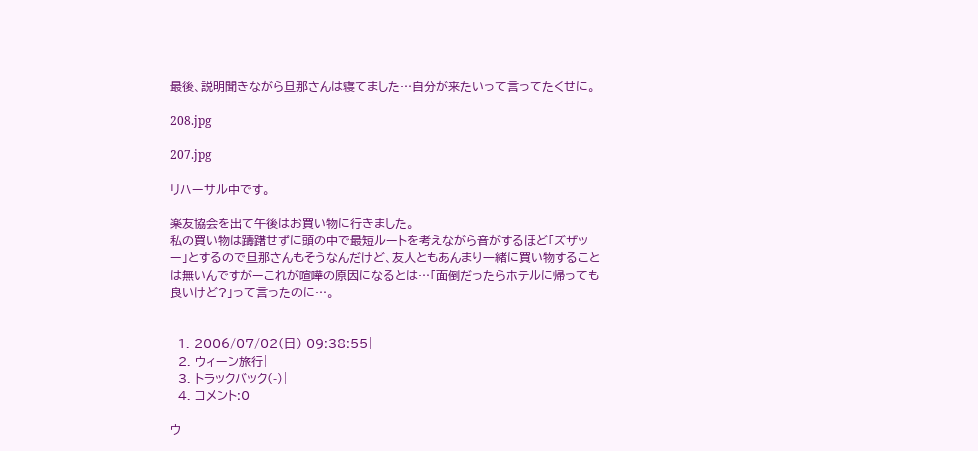最後、説明聞きながら旦那さんは寝てました…自分が来たいって言ってたくせに。

208.jpg

207.jpg

リハーサル中です。

楽友協会を出て午後はお買い物に行きました。
私の買い物は躊躇せずに頭の中で最短ルートを考えながら音がするほど「ズザッー」とするので旦那さんもそうなんだけど、友人ともあんまり一緒に買い物することは無いんですがーこれが喧嘩の原因になるとは…「面倒だったらホテルに帰っても良いけど?」って言ったのに…。


  1. 2006/07/02(日) 09:38:55|
  2. ウィーン旅行|
  3. トラックバック(-)|
  4. コメント:0

ウ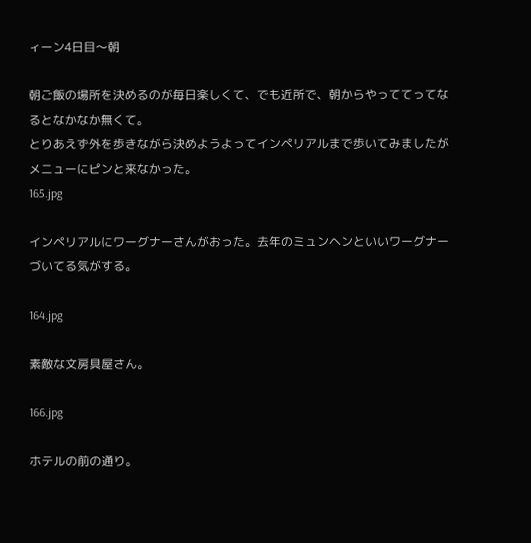ィーン4日目〜朝

朝ご飯の場所を決めるのが毎日楽しくて、でも近所で、朝からやっててってなるとなかなか無くて。
とりあえず外を歩きながら決めようよってインペリアルまで歩いてみましたがメニューにピンと来なかった。
165.jpg

インペリアルにワーグナーさんがおった。去年のミュンヘンといいワーグナーづいてる気がする。

164.jpg

素敵な文房具屋さん。

166.jpg

ホテルの前の通り。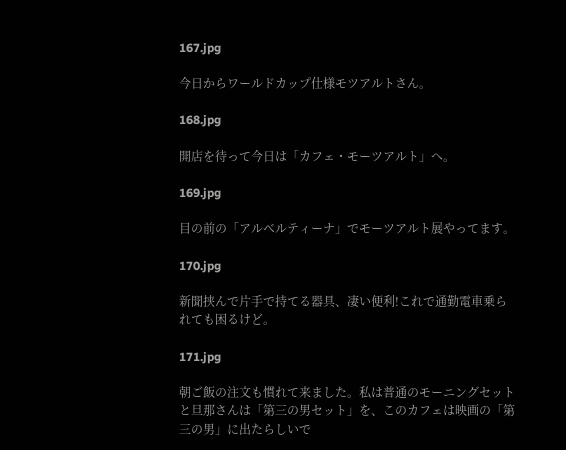167.jpg

今日からワールドカップ仕様モツアルトさん。

168.jpg

開店を待って今日は「カフェ・モーツアルト」へ。

169.jpg

目の前の「アルベルティーナ」でモーツアルト展やってます。

170.jpg

新聞挟んで片手で持てる器具、凄い便利!これで通勤電車乗られても困るけど。

171.jpg

朝ご飯の注文も慣れて来ました。私は普通のモーニングセットと旦那さんは「第三の男セット」を、このカフェは映画の「第三の男」に出たらしいで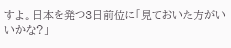すよ。日本を発つ3日前位に「見ておいた方がいいかな?」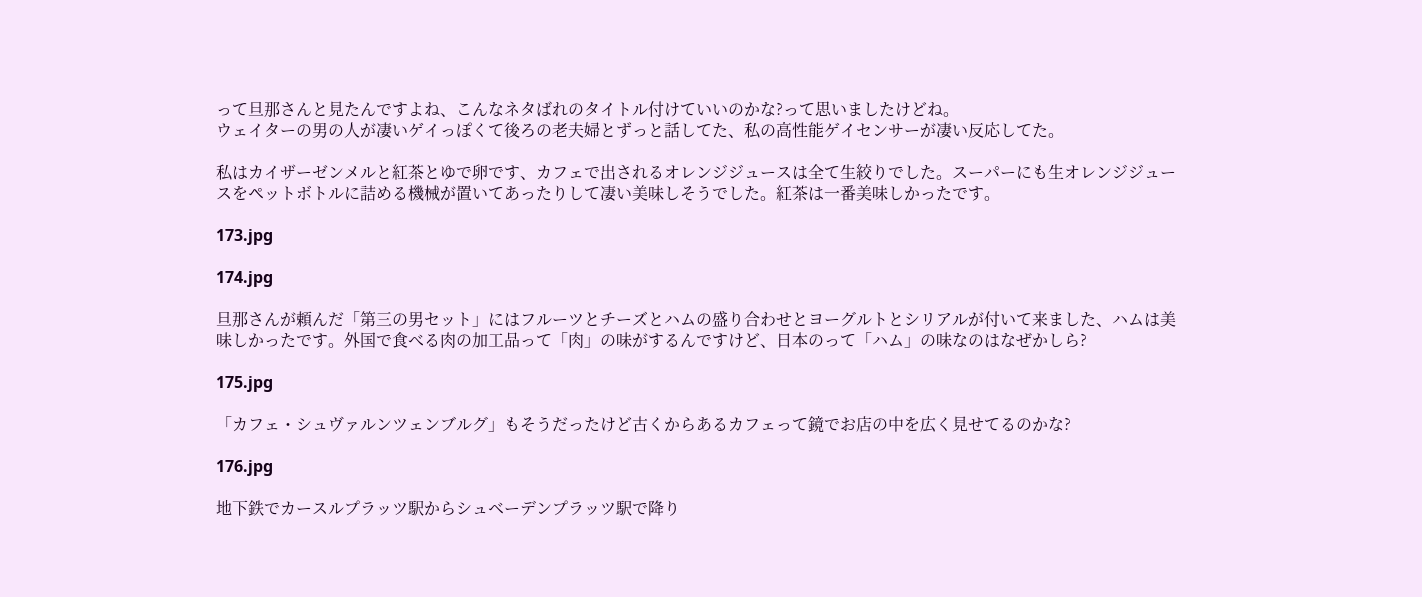って旦那さんと見たんですよね、こんなネタばれのタイトル付けていいのかな?って思いましたけどね。
ウェイターの男の人が凄いゲイっぽくて後ろの老夫婦とずっと話してた、私の高性能ゲイセンサーが凄い反応してた。

私はカイザーゼンメルと紅茶とゆで卵です、カフェで出されるオレンジジュースは全て生絞りでした。スーパーにも生オレンジジュースをペットボトルに詰める機械が置いてあったりして凄い美味しそうでした。紅茶は一番美味しかったです。

173.jpg

174.jpg

旦那さんが頼んだ「第三の男セット」にはフルーツとチーズとハムの盛り合わせとヨーグルトとシリアルが付いて来ました、ハムは美味しかったです。外国で食べる肉の加工品って「肉」の味がするんですけど、日本のって「ハム」の味なのはなぜかしら?

175.jpg

「カフェ・シュヴァルンツェンブルグ」もそうだったけど古くからあるカフェって鏡でお店の中を広く見せてるのかな?

176.jpg

地下鉄でカースルプラッツ駅からシュベーデンプラッツ駅で降り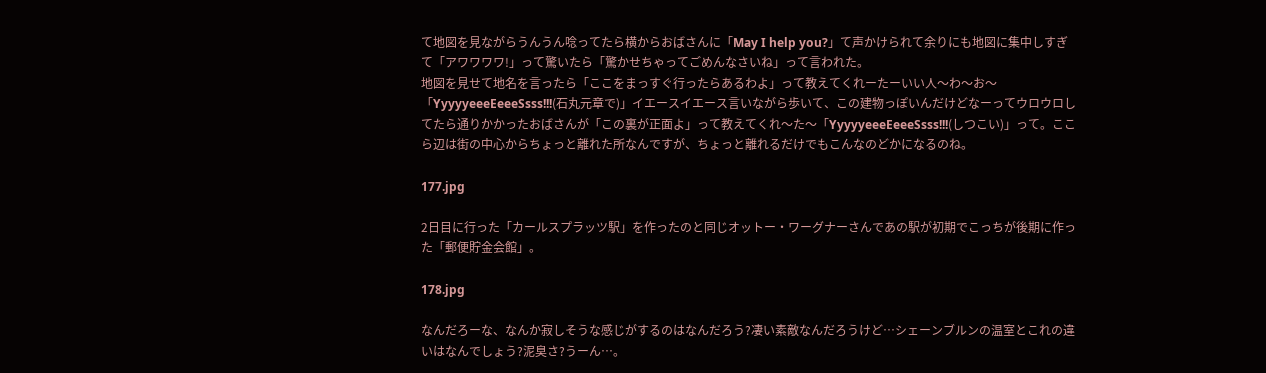て地図を見ながらうんうん唸ってたら横からおばさんに「May I help you?」て声かけられて余りにも地図に集中しすぎて「アワワワワ!」って驚いたら「驚かせちゃってごめんなさいね」って言われた。
地図を見せて地名を言ったら「ここをまっすぐ行ったらあるわよ」って教えてくれーたーいい人〜わ〜お〜「YyyyyeeeEeeeSsss!!!(石丸元章で)」イエースイエース言いながら歩いて、この建物っぽいんだけどなーってウロウロしてたら通りかかったおばさんが「この裏が正面よ」って教えてくれ〜た〜「YyyyyeeeEeeeSsss!!!(しつこい)」って。ここら辺は街の中心からちょっと離れた所なんですが、ちょっと離れるだけでもこんなのどかになるのね。

177.jpg

2日目に行った「カールスプラッツ駅」を作ったのと同じオットー・ワーグナーさんであの駅が初期でこっちが後期に作った「郵便貯金会館」。

178.jpg

なんだろーな、なんか寂しそうな感じがするのはなんだろう?凄い素敵なんだろうけど…シェーンブルンの温室とこれの違いはなんでしょう?泥臭さ?うーん…。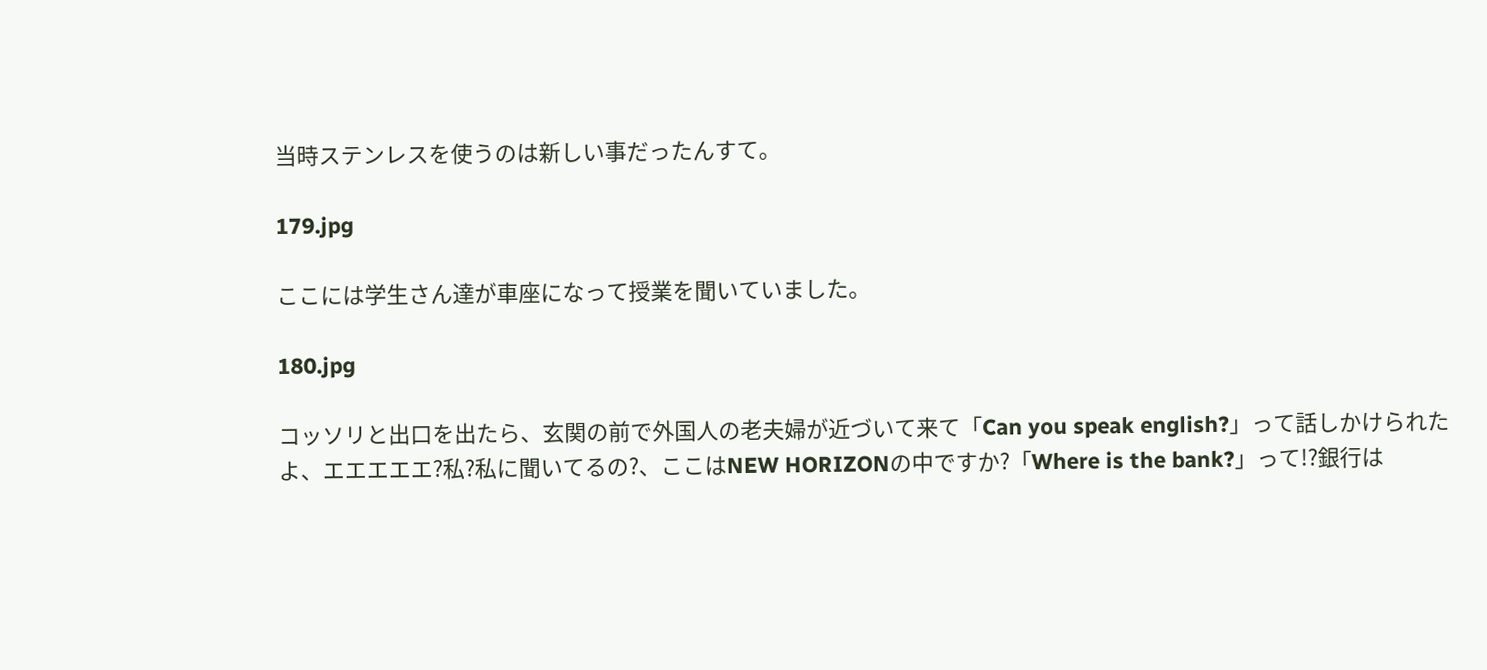当時ステンレスを使うのは新しい事だったんすて。

179.jpg

ここには学生さん達が車座になって授業を聞いていました。

180.jpg

コッソリと出口を出たら、玄関の前で外国人の老夫婦が近づいて来て「Can you speak english?」って話しかけられたよ、エエエエエ?私?私に聞いてるの?、ここはNEW HORIZONの中ですか?「Where is the bank?」って!?銀行は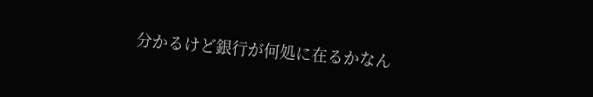分かるけど銀行が何処に在るかなん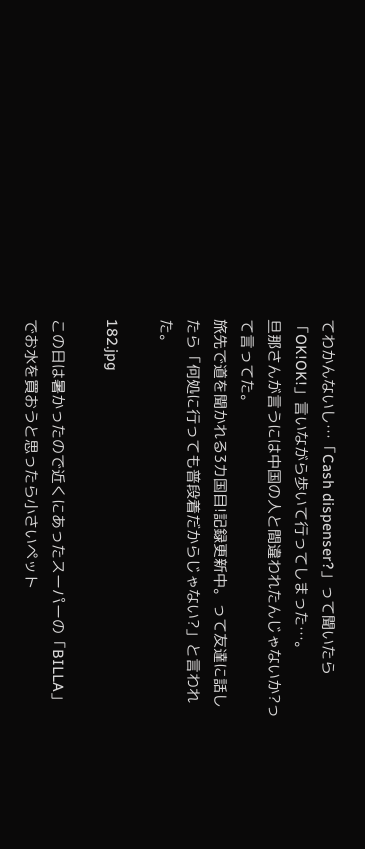てわかんないし…「Cash dispenser?」って聞いたら「OK!OK!」言いながら歩いて行ってしまった…。
旦那さんが言うには中国の人と間違われたんじゃないか?って言ってた。
旅先で道を聞かれる3カ国目!記録更新中。って友達に話したら「何処に行っても普段着だからじゃない?」と言われた。

182.jpg

この日は暑かったので近くにあったスーパーの「BILLA」でお水を買おうと思ったら小さいペット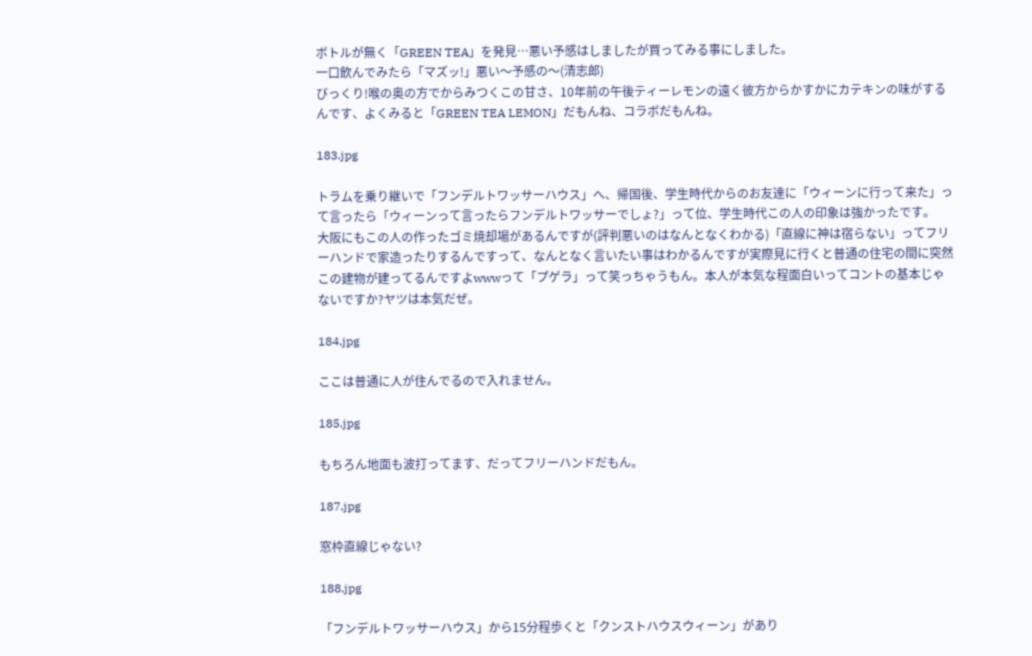ボトルが無く「GREEN TEA」を発見…悪い予感はしましたが買ってみる事にしました。
一口飲んでみたら「マズッ!」悪い〜予感の〜(清志郎)
びっくり!喉の奥の方でからみつくこの甘さ、10年前の午後ティーレモンの遠く彼方からかすかにカテキンの味がするんです、よくみると「GREEN TEA LEMON」だもんね、コラボだもんね。

183.jpg

トラムを乗り継いで「フンデルトワッサーハウス」へ、帰国後、学生時代からのお友達に「ウィーンに行って来た」って言ったら「ウィーンって言ったらフンデルトワッサーでしょ?」って位、学生時代この人の印象は強かったです。
大阪にもこの人の作ったゴミ焼却場があるんですが(評判悪いのはなんとなくわかる)「直線に神は宿らない」ってフリーハンドで家造ったりするんですって、なんとなく言いたい事はわかるんですが実際見に行くと普通の住宅の間に突然この建物が建ってるんですよwwwって「プゲラ」って笑っちゃうもん。本人が本気な程面白いってコントの基本じゃないですか?ヤツは本気だぜ。

184.jpg

ここは普通に人が住んでるので入れません。

185.jpg

もちろん地面も波打ってます、だってフリーハンドだもん。

187.jpg

窓枠直線じゃない?

188.jpg

「フンデルトワッサーハウス」から15分程歩くと「クンストハウスウィーン」があり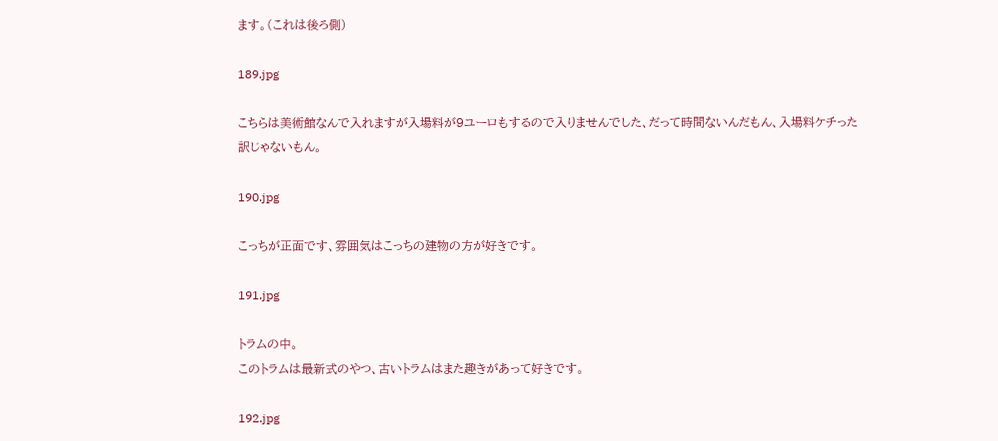ます。(これは後ろ側)

189.jpg

こちらは美術館なんで入れますが入場料が9ユーロもするので入りませんでした、だって時間ないんだもん、入場料ケチった訳じゃないもん。

190.jpg

こっちが正面です、雰囲気はこっちの建物の方が好きです。

191.jpg

トラムの中。
このトラムは最新式のやつ、古いトラムはまた趣きがあって好きです。

192.jpg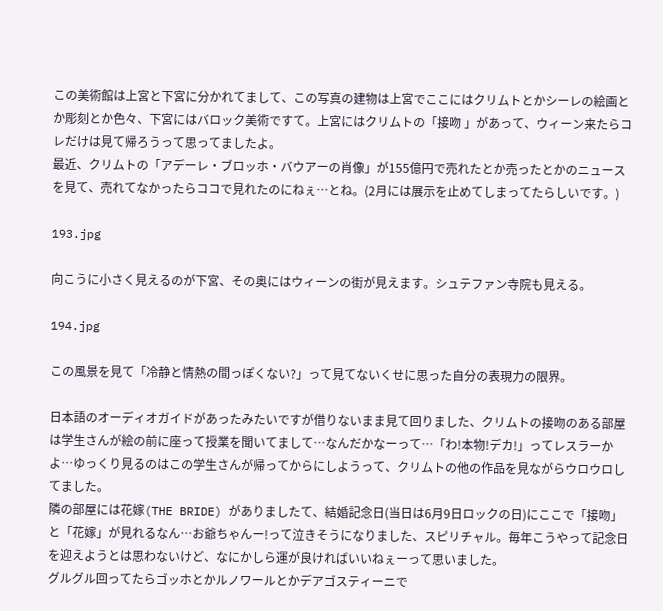この美術館は上宮と下宮に分かれてまして、この写真の建物は上宮でここにはクリムトとかシーレの絵画とか彫刻とか色々、下宮にはバロック美術ですて。上宮にはクリムトの「接吻 」があって、ウィーン来たらコレだけは見て帰ろうって思ってましたよ。
最近、クリムトの「アデーレ・ブロッホ・バウアーの肖像」が155億円で売れたとか売ったとかのニュースを見て、売れてなかったらココで見れたのにねぇ…とね。(2月には展示を止めてしまってたらしいです。)

193.jpg

向こうに小さく見えるのが下宮、その奥にはウィーンの街が見えます。シュテファン寺院も見える。

194.jpg

この風景を見て「冷静と情熱の間っぽくない?」って見てないくせに思った自分の表現力の限界。

日本語のオーディオガイドがあったみたいですが借りないまま見て回りました、クリムトの接吻のある部屋は学生さんが絵の前に座って授業を聞いてまして…なんだかなーって…「わ!本物!デカ!」ってレスラーかよ…ゆっくり見るのはこの学生さんが帰ってからにしようって、クリムトの他の作品を見ながらウロウロしてました。
隣の部屋には花嫁(THE BRIDE) がありましたて、結婚記念日(当日は6月9日ロックの日)にここで「接吻」と「花嫁」が見れるなん…お爺ちゃんー!って泣きそうになりました、スピリチャル。毎年こうやって記念日を迎えようとは思わないけど、なにかしら運が良ければいいねぇーって思いました。
グルグル回ってたらゴッホとかルノワールとかデアゴスティーニで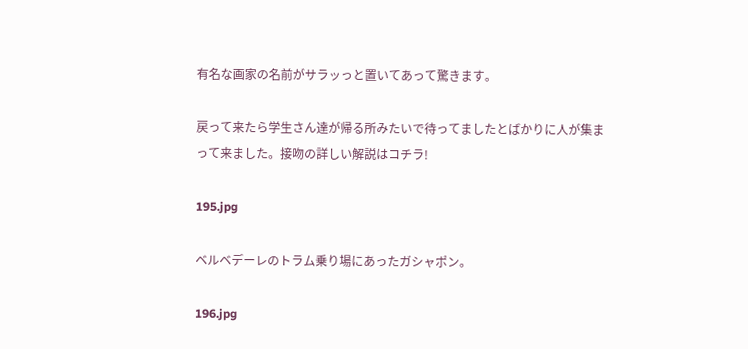有名な画家の名前がサラッっと置いてあって驚きます。

戻って来たら学生さん達が帰る所みたいで待ってましたとばかりに人が集まって来ました。接吻の詳しい解説はコチラ!

195.jpg

ベルベデーレのトラム乗り場にあったガシャポン。

196.jpg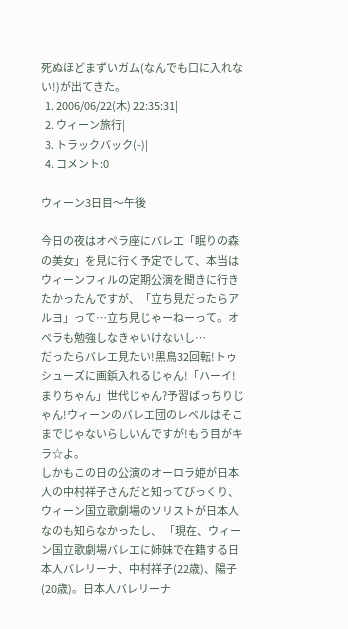死ぬほどまずいガム(なんでも口に入れない!)が出てきた。
  1. 2006/06/22(木) 22:35:31|
  2. ウィーン旅行|
  3. トラックバック(-)|
  4. コメント:0

ウィーン3日目〜午後

今日の夜はオペラ座にバレエ「眠りの森の美女」を見に行く予定でして、本当はウィーンフィルの定期公演を聞きに行きたかったんですが、「立ち見だったらアルヨ」って…立ち見じゃーねーって。オペラも勉強しなきゃいけないし…
だったらバレエ見たい!黒鳥32回転!トゥシューズに画鋲入れるじゃん!「ハーイ!まりちゃん」世代じゃん?予習ばっちりじゃん!ウィーンのバレエ団のレベルはそこまでじゃないらしいんですが!もう目がキラ☆よ。
しかもこの日の公演のオーロラ姫が日本人の中村祥子さんだと知ってびっくり、ウィーン国立歌劇場のソリストが日本人なのも知らなかったし、 「現在、ウィーン国立歌劇場バレエに姉妹で在籍する日本人バレリーナ、中村祥子(22歳)、陽子(20歳)。日本人バレリーナ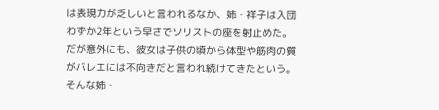は表現力が乏しいと言われるなか、姉・祥子は入団わずか2年という早さでソリストの座を射止めた。だが意外にも、彼女は子供の頃から体型や筋肉の質がバレエには不向きだと言われ続けてきたという。そんな姉・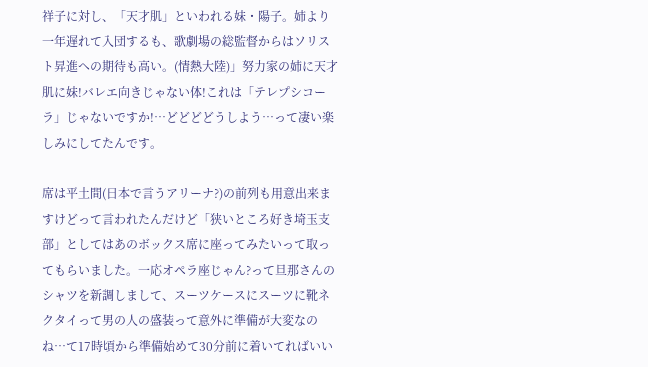祥子に対し、「天才肌」といわれる妹・陽子。姉より一年遅れて入団するも、歌劇場の総監督からはソリスト昇進への期待も高い。(情熱大陸)」努力家の姉に天才肌に妹!バレエ向きじゃない体!これは「テレプシコーラ」じゃないですか!…どどどどうしよう…って凄い楽しみにしてたんです。

席は平土間(日本で言うアリーナ?)の前列も用意出来ますけどって言われたんだけど「狭いところ好き埼玉支部」としてはあのボックス席に座ってみたいって取ってもらいました。一応オペラ座じゃん?って旦那さんのシャツを新調しまして、スーツケースにスーツに靴ネクタイって男の人の盛装って意外に準備が大変なのね…て17時頃から準備始めて30分前に着いてればいい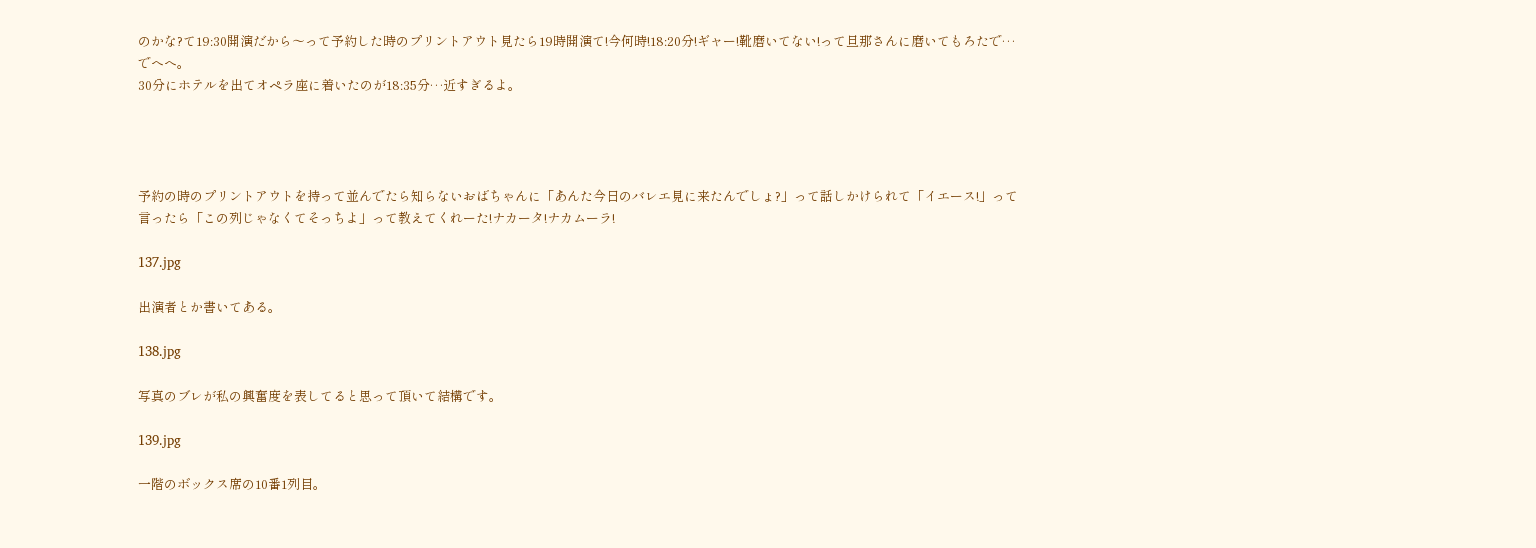のかな?て19:30開演だから〜って予約した時のプリントアウト見たら19時開演て!今何時!18:20分!ギャー!靴磨いてない!って旦那さんに磨いてもろたで…でへへ。
30分にホテルを出てオペラ座に着いたのが18:35分…近すぎるよ。




予約の時のプリントアウトを持って並んでたら知らないおばちゃんに「あんた今日のバレエ見に来たんでしょ?」って話しかけられて「イエース!」って言ったら「この列じゃなくてそっちよ」って教えてくれーた!ナカータ!ナカムーラ!

137.jpg

出演者とか書いてある。

138.jpg

写真のブレが私の興奮度を表してると思って頂いて結構です。

139.jpg

一階のボックス席の10番1列目。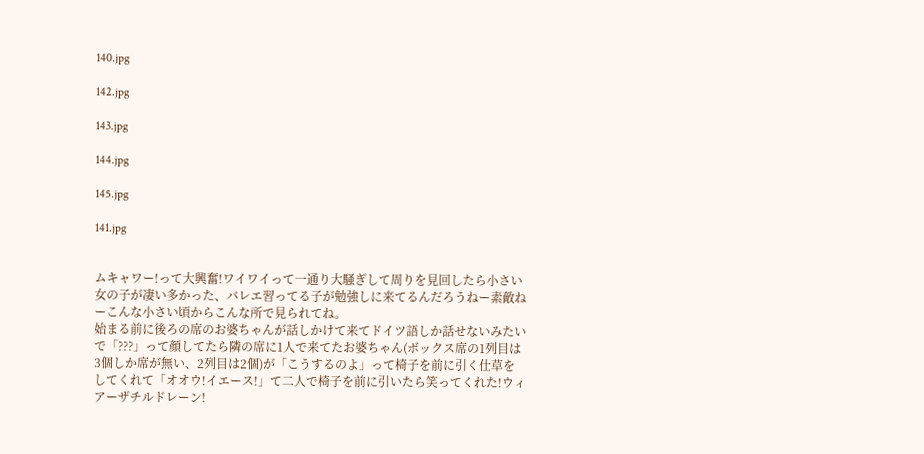140.jpg

142.jpg

143.jpg

144.jpg

145.jpg

141.jpg


ムキャワー!って大興奮!ワイワイって一通り大騒ぎして周りを見回したら小さい女の子が凄い多かった、バレエ習ってる子が勉強しに来てるんだろうねー素敵ねーこんな小さい頃からこんな所で見られてね。
始まる前に後ろの席のお婆ちゃんが話しかけて来てドイツ語しか話せないみたいで「???」って顔してたら隣の席に1人で来てたお婆ちゃん(ボックス席の1列目は3個しか席が無い、2列目は2個)が「こうするのよ」って椅子を前に引く仕草をしてくれて「オオウ!イエース!」て二人で椅子を前に引いたら笑ってくれた!ウィアーザチルドレーン!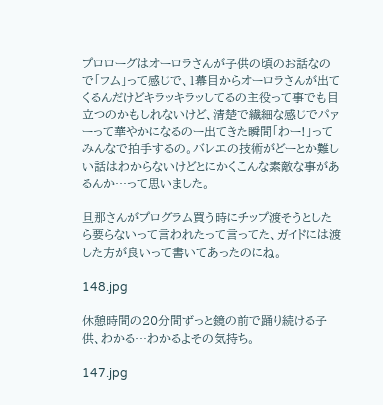プロローグはオーロラさんが子供の頃のお話なので「フム」って感じで、1幕目からオーロラさんが出てくるんだけどキラッキラッしてるの主役って事でも目立つのかもしれないけど、清楚で繊細な感じでパァーって華やかになるのー出てきた瞬間「わー!」ってみんなで拍手するの。バレエの技術がどーとか難しい話はわからないけどとにかくこんな素敵な事があるんか…って思いました。

旦那さんがプログラム買う時にチップ渡そうとしたら要らないって言われたって言ってた、ガイドには渡した方が良いって書いてあったのにね。

148.jpg

休憩時間の20分間ずっと鏡の前で踊り続ける子供、わかる…わかるよその気持ち。

147.jpg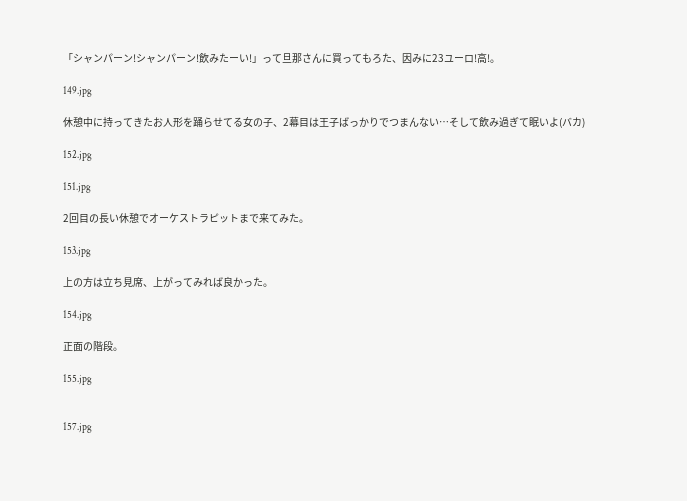「シャンパーン!シャンパーン!飲みたーい!」って旦那さんに買ってもろた、因みに23ユーロ!高!。

149.jpg

休憩中に持ってきたお人形を踊らせてる女の子、2幕目は王子ばっかりでつまんない…そして飲み過ぎて眠いよ(バカ)

152.jpg

151.jpg

2回目の長い休憩でオーケストラピットまで来てみた。

153.jpg

上の方は立ち見席、上がってみれば良かった。

154.jpg

正面の階段。

155.jpg


157.jpg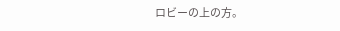ロビーの上の方。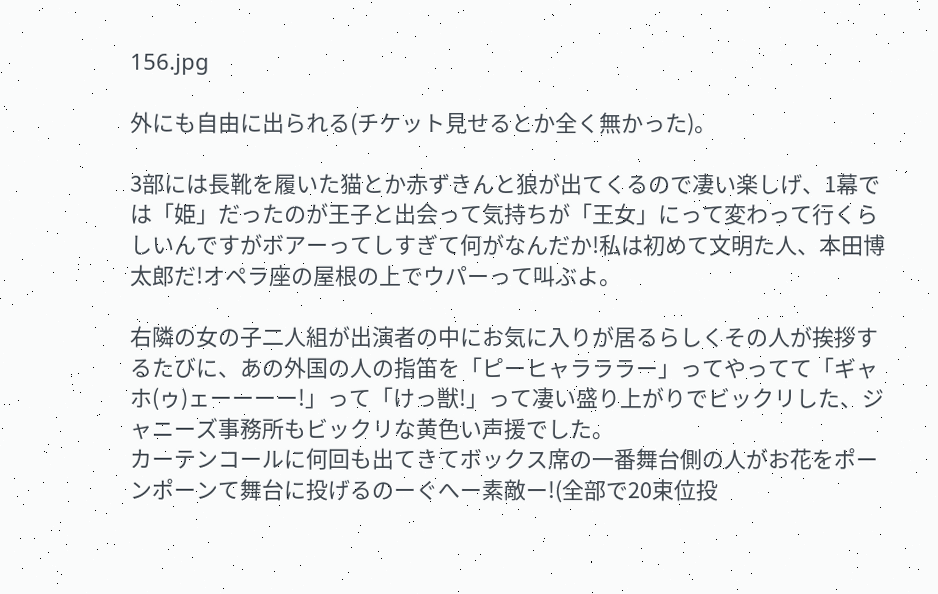156.jpg

外にも自由に出られる(チケット見せるとか全く無かった)。

3部には長靴を履いた猫とか赤ずきんと狼が出てくるので凄い楽しげ、1幕では「姫」だったのが王子と出会って気持ちが「王女」にって変わって行くらしいんですがボアーってしすぎて何がなんだか!私は初めて文明た人、本田博太郎だ!オペラ座の屋根の上でウパーって叫ぶよ。

右隣の女の子二人組が出演者の中にお気に入りが居るらしくその人が挨拶するたびに、あの外国の人の指笛を「ピーヒャラララー」ってやってて「ギャホ(ゥ)ェーーーー!」って「けっ獣!」って凄い盛り上がりでビックリした、ジャニーズ事務所もビックリな黄色い声援でした。
カーテンコールに何回も出てきてボックス席の一番舞台側の人がお花をポーンポーンて舞台に投げるのーぐへー素敵ー!(全部で20束位投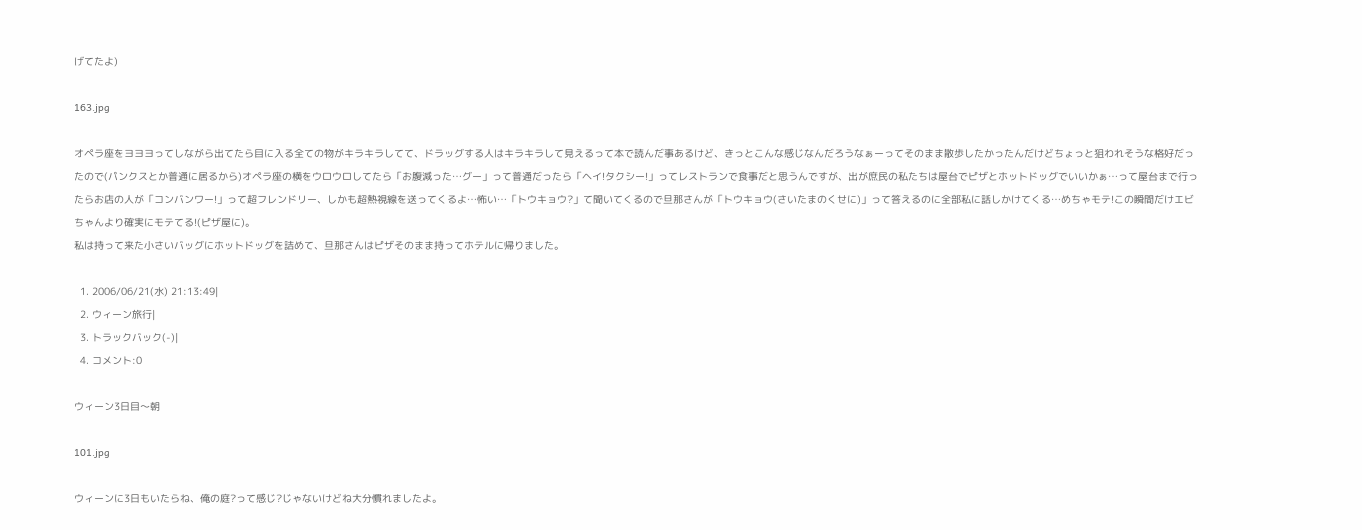げてたよ)

163.jpg

オペラ座をヨヨヨってしながら出てたら目に入る全ての物がキラキラしてて、ドラッグする人はキラキラして見えるって本で読んだ事あるけど、きっとこんな感じなんだろうなぁーってそのまま散歩したかったんだけどちょっと狙われそうな格好だったので(パンクスとか普通に居るから)オペラ座の横をウロウロしてたら「お腹減った…グー」って普通だったら「ヘイ!タクシー!」ってレストランで食事だと思うんですが、出が庶民の私たちは屋台でピザとホットドッグでいいかぁ…って屋台まで行ったらお店の人が「コンバンワー!」って超フレンドリー、しかも超熱視線を送ってくるよ…怖い…「トウキョウ?」て聞いてくるので旦那さんが「トウキョウ(さいたまのくせに)」って答えるのに全部私に話しかけてくる…めちゃモテ!この瞬間だけエビちゃんより確実にモテてる!(ピザ屋に)。
私は持って来た小さいバッグにホットドッグを詰めて、旦那さんはピザそのまま持ってホテルに帰りました。

  1. 2006/06/21(水) 21:13:49|
  2. ウィーン旅行|
  3. トラックバック(-)|
  4. コメント:0

ウィーン3日目〜朝

101.jpg

ウィーンに3日もいたらね、俺の庭?って感じ?じゃないけどね大分慣れましたよ。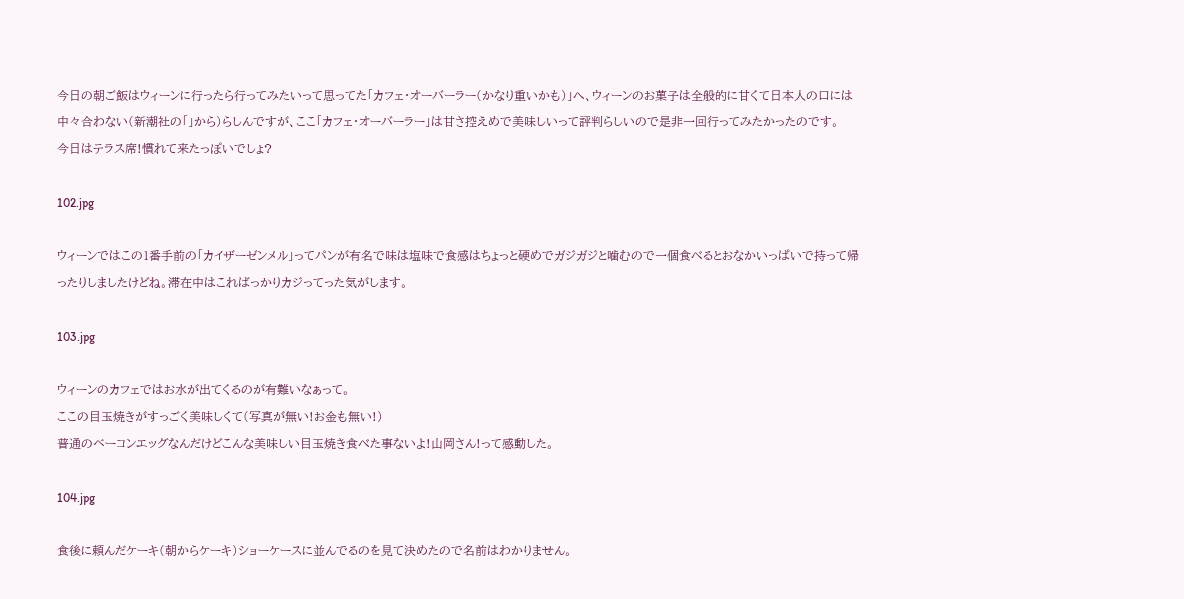今日の朝ご飯はウィーンに行ったら行ってみたいって思ってた「カフェ・オーバーラー(かなり重いかも)」へ、ウィーンのお菓子は全般的に甘くて日本人の口には中々合わない(新潮社の「」から)らしんですが、ここ「カフェ・オーバーラー」は甘さ控えめで美味しいって評判らしいので是非一回行ってみたかったのです。
今日はテラス席!慣れて来たっぽいでしょ?

102.jpg

ウィーンではこの1番手前の「カイザーゼンメル」ってパンが有名で味は塩味で食感はちょっと硬めでガジガジと噛むので一個食べるとおなかいっぱいで持って帰ったりしましたけどね。滞在中はこればっかりカジってった気がします。

103.jpg

ウィーンのカフェではお水が出てくるのが有難いなぁって。
ここの目玉焼きがすっごく美味しくて(写真が無い!お金も無い!)
普通のベーコンエッグなんだけどこんな美味しい目玉焼き食べた事ないよ!山岡さん!って感動した。

104.jpg

食後に頼んだケーキ(朝からケーキ)ショーケースに並んでるのを見て決めたので名前はわかりません。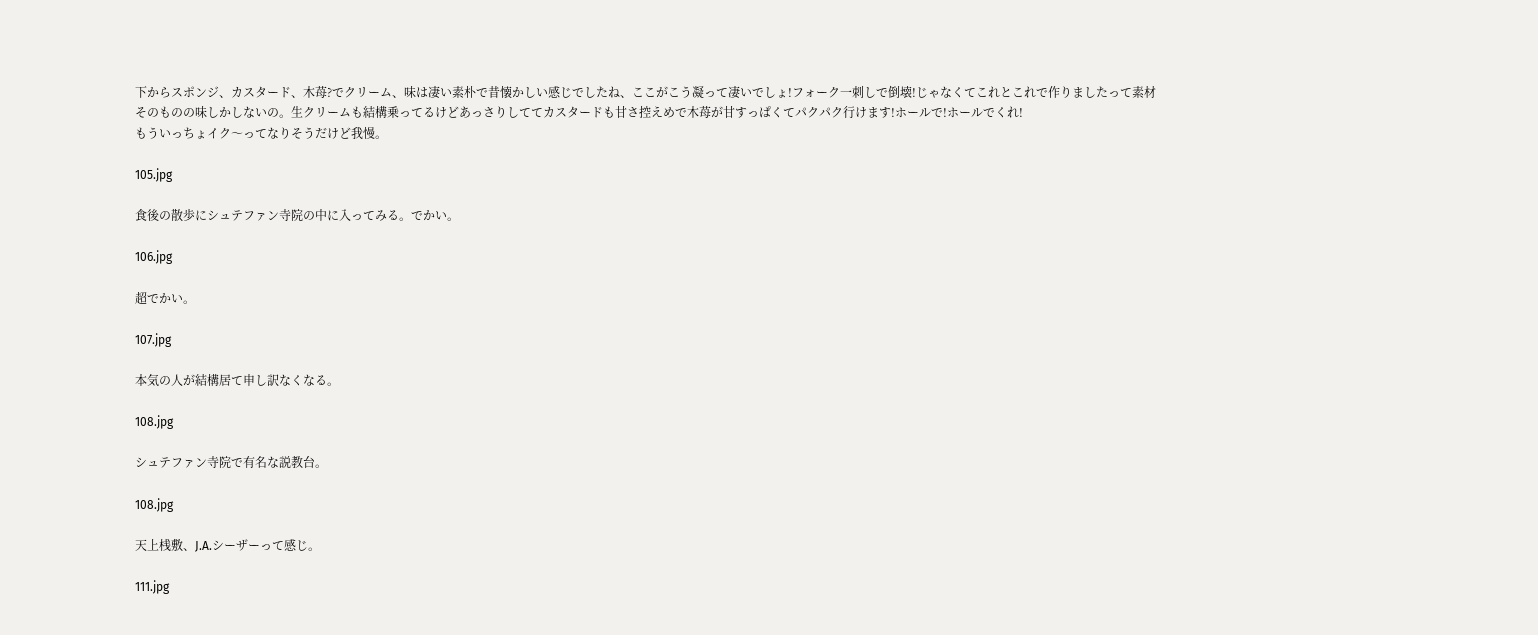下からスポンジ、カスタード、木苺?でクリーム、味は凄い素朴で昔懐かしい感じでしたね、ここがこう凝って凄いでしょ!フォーク一刺しで倒壊!じゃなくてこれとこれで作りましたって素材そのものの味しかしないの。生クリームも結構乗ってるけどあっさりしててカスタードも甘さ控えめで木苺が甘すっぱくてパクパク行けます!ホールで!ホールでくれ!
もういっちょイク〜ってなりそうだけど我慢。

105.jpg

食後の散歩にシュテファン寺院の中に入ってみる。でかい。

106.jpg

超でかい。

107.jpg

本気の人が結構居て申し訳なくなる。

108.jpg

シュテファン寺院で有名な説教台。

108.jpg

天上桟敷、J.A.シーザーって感じ。

111.jpg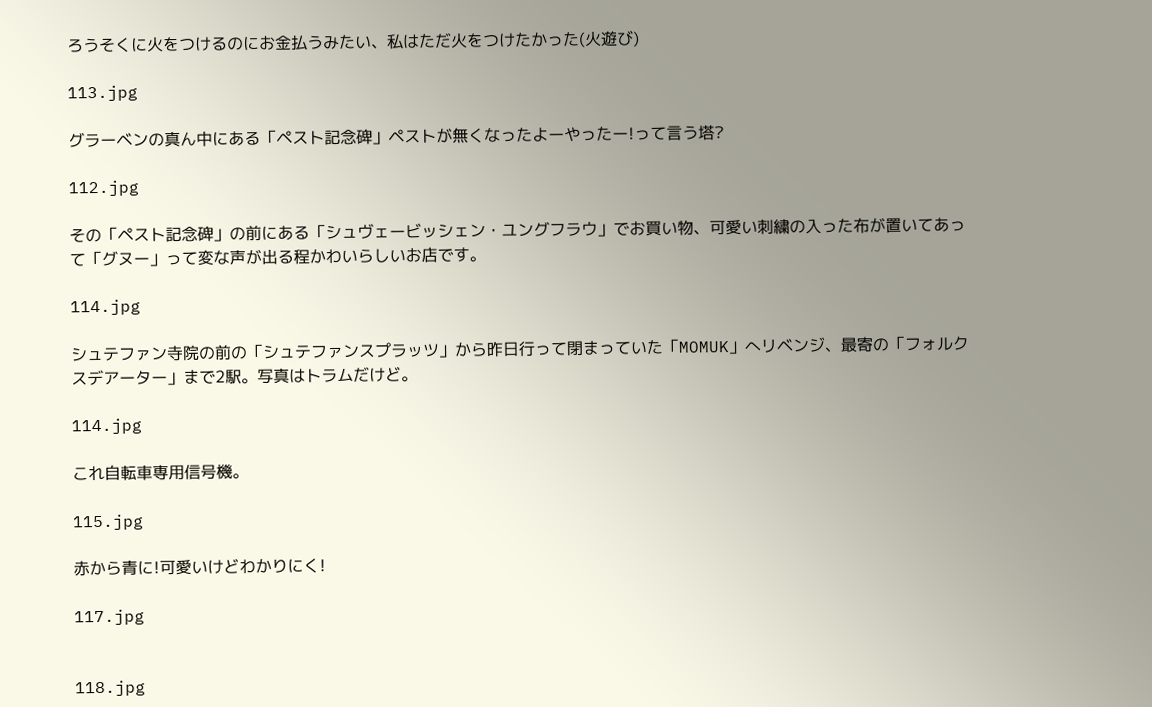ろうそくに火をつけるのにお金払うみたい、私はただ火をつけたかった(火遊び)

113.jpg

グラーベンの真ん中にある「ペスト記念碑」ペストが無くなったよーやったー!って言う塔?

112.jpg

その「ペスト記念碑」の前にある「シュヴェービッシェン・ユングフラウ」でお買い物、可愛い刺繍の入った布が置いてあって「グヌー」って変な声が出る程かわいらしいお店です。

114.jpg

シュテファン寺院の前の「シュテファンスプラッツ」から昨日行って閉まっていた「MOMUK」へリベンジ、最寄の「フォルクスデアーター」まで2駅。写真はトラムだけど。

114.jpg

これ自転車専用信号機。

115.jpg

赤から青に!可愛いけどわかりにく!

117.jpg


118.jpg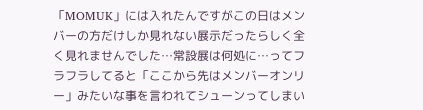「MOMUK」には入れたんですがこの日はメンバーの方だけしか見れない展示だったらしく全く見れませんでした…常設展は何処に…ってフラフラしてると「ここから先はメンバーオンリー」みたいな事を言われてシューンってしまい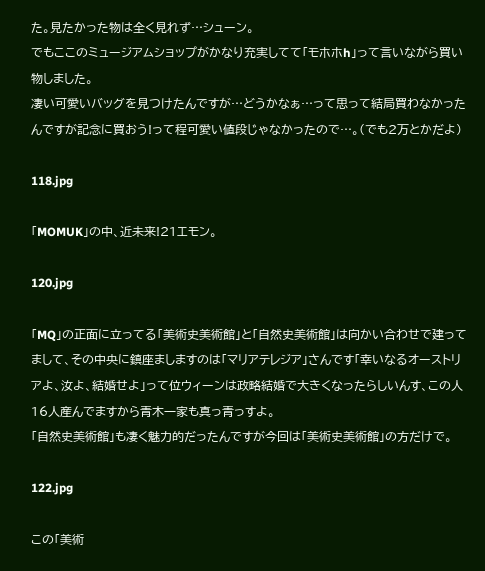た。見たかった物は全く見れず…シューン。
でもここのミュージアムショップがかなり充実してて「モホホh」って言いながら買い物しました。
凄い可愛いバッグを見つけたんですが…どうかなぁ…って思って結局買わなかったんですが記念に買おう!って程可愛い値段じゃなかったので…。(でも2万とかだよ)

118.jpg

「MOMUK」の中、近未来!21エモン。

120.jpg

「MQ」の正面に立ってる「美術史美術館」と「自然史美術館」は向かい合わせで建ってまして、その中央に鎮座ましますのは「マリアテレジア」さんです「幸いなるオーストリアよ、汝よ、結婚せよ」って位ウィーンは政略結婚で大きくなったらしいんす、この人16人産んでますから青木一家も真っ青っすよ。
「自然史美術館」も凄く魅力的だったんですが今回は「美術史美術館」の方だけで。

122.jpg

この「美術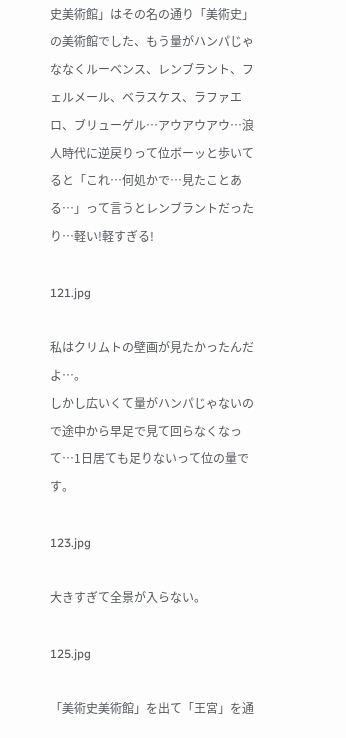史美術館」はその名の通り「美術史」の美術館でした、もう量がハンパじゃななくルーベンス、レンブラント、フェルメール、ベラスケス、ラファエロ、ブリューゲル…アウアウアウ…浪人時代に逆戻りって位ボーッと歩いてると「これ…何処かで…見たことある…」って言うとレンブラントだったり…軽い!軽すぎる!

121.jpg

私はクリムトの壁画が見たかったんだよ…。
しかし広いくて量がハンパじゃないので途中から早足で見て回らなくなって…1日居ても足りないって位の量です。

123.jpg

大きすぎて全景が入らない。

125.jpg

「美術史美術館」を出て「王宮」を通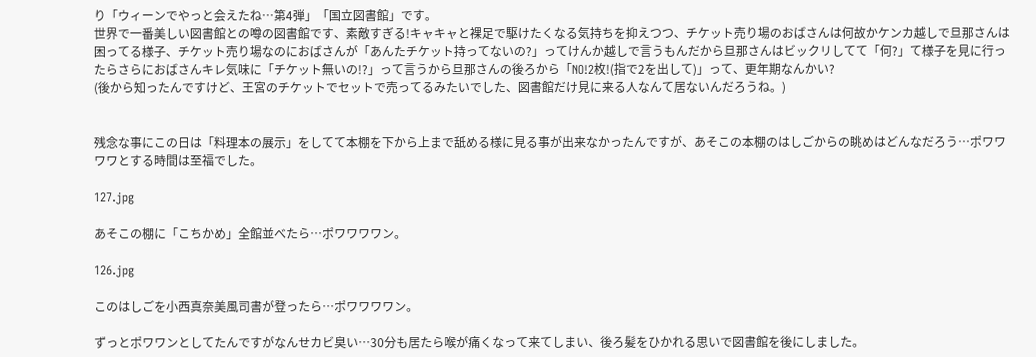り「ウィーンでやっと会えたね…第4弾」「国立図書館」です。
世界で一番美しい図書館との噂の図書館です、素敵すぎる!キャキャと裸足で駆けたくなる気持ちを抑えつつ、チケット売り場のおばさんは何故かケンカ越しで旦那さんは困ってる様子、チケット売り場なのにおばさんが「あんたチケット持ってないの?」ってけんか越しで言うもんだから旦那さんはビックリしてて「何?」て様子を見に行ったらさらにおばさんキレ気味に「チケット無いの!?」って言うから旦那さんの後ろから「NO!2枚!(指で2を出して)」って、更年期なんかい?
(後から知ったんですけど、王宮のチケットでセットで売ってるみたいでした、図書館だけ見に来る人なんて居ないんだろうね。)


残念な事にこの日は「料理本の展示」をしてて本棚を下から上まで舐める様に見る事が出来なかったんですが、あそこの本棚のはしごからの眺めはどんなだろう…ポワワワワとする時間は至福でした。

127.jpg

あそこの棚に「こちかめ」全館並べたら…ポワワワワン。

126.jpg

このはしごを小西真奈美風司書が登ったら…ポワワワワン。

ずっとポワワンとしてたんですがなんせカビ臭い…30分も居たら喉が痛くなって来てしまい、後ろ髪をひかれる思いで図書館を後にしました。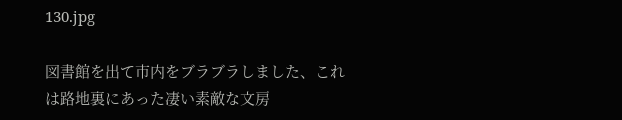130.jpg

図書館を出て市内をブラブラしました、これは路地裏にあった凄い素敵な文房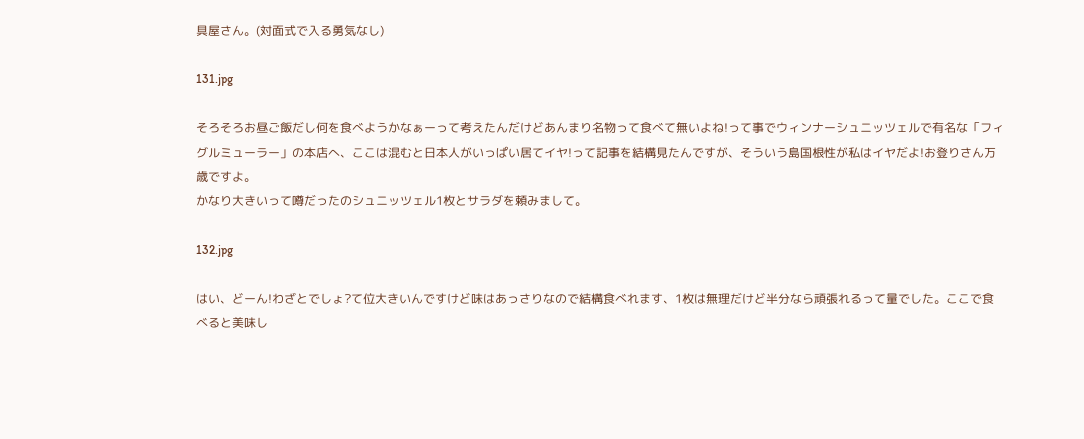具屋さん。(対面式で入る勇気なし)

131.jpg

そろそろお昼ご飯だし何を食べようかなぁーって考えたんだけどあんまり名物って食べて無いよね!って事でウィンナーシュニッツェルで有名な「フィグルミューラー」の本店へ、ここは混むと日本人がいっぱい居てイヤ!って記事を結構見たんですが、そういう島国根性が私はイヤだよ!お登りさん万歳ですよ。
かなり大きいって噂だったのシュニッツェル1枚とサラダを頼みまして。

132.jpg

はい、どーん!わざとでしょ?て位大きいんですけど味はあっさりなので結構食べれます、1枚は無理だけど半分なら頑張れるって量でした。ここで食べると美味し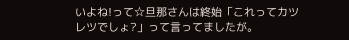いよね!って☆旦那さんは終始「これってカツレツでしょ?」って言ってましたが。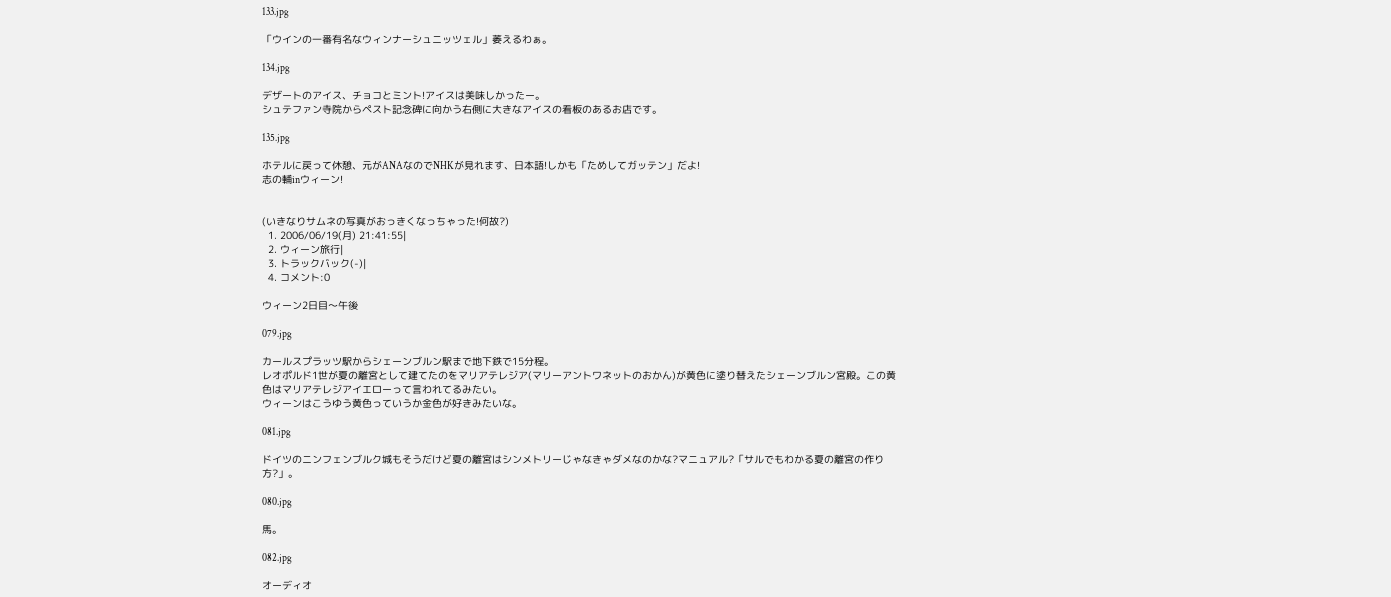133.jpg

「ウインの一番有名なウィンナーシュニッツェル」萎えるわぁ。

134.jpg

デザートのアイス、チョコとミント!アイスは美味しかったー。
シュテファン寺院からペスト記念碑に向かう右側に大きなアイスの看板のあるお店です。

135.jpg

ホテルに戻って休憩、元がANAなのでNHKが見れます、日本語!しかも「ためしてガッテン」だよ!
志の輔inウィーン!


(いきなりサムネの写真がおっきくなっちゃった!何故?)
  1. 2006/06/19(月) 21:41:55|
  2. ウィーン旅行|
  3. トラックバック(-)|
  4. コメント:0

ウィーン2日目〜午後

079.jpg

カールスプラッツ駅からシェーンブルン駅まで地下鉄で15分程。
レオポルド1世が夏の離宮として建てたのをマリアテレジア(マリーアントワネットのおかん)が黄色に塗り替えたシェーンブルン宮殿。この黄色はマリアテレジアイエローって言われてるみたい。
ウィーンはこうゆう黄色っていうか金色が好きみたいな。

081.jpg

ドイツのニンフェンブルク城もそうだけど夏の離宮はシンメトリーじゃなきゃダメなのかな?マニュアル?「サルでもわかる夏の離宮の作り方?」。

080.jpg

馬。

082.jpg

オーディオ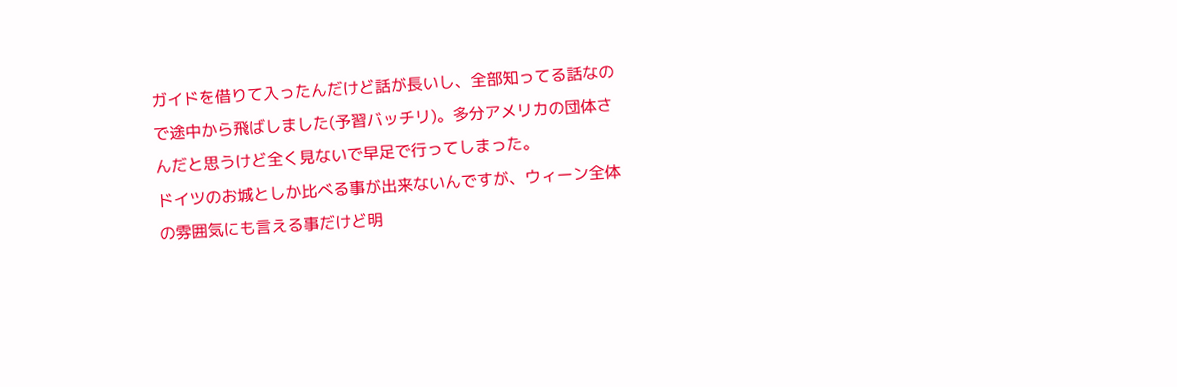ガイドを借りて入ったんだけど話が長いし、全部知ってる話なので途中から飛ばしました(予習バッチリ)。多分アメリカの団体さんだと思うけど全く見ないで早足で行ってしまった。
ドイツのお城としか比べる事が出来ないんですが、ウィーン全体の雰囲気にも言える事だけど明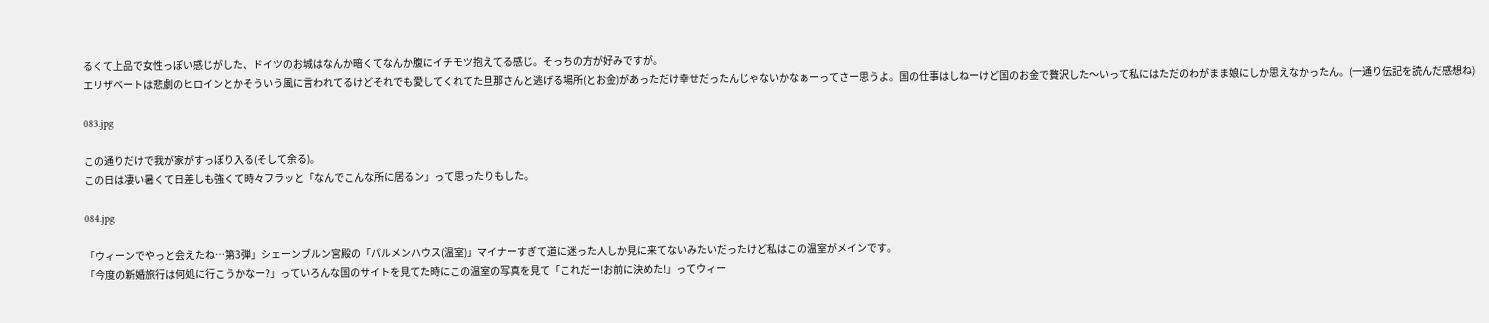るくて上品で女性っぽい感じがした、ドイツのお城はなんか暗くてなんか腹にイチモツ抱えてる感じ。そっちの方が好みですが。
エリザベートは悲劇のヒロインとかそういう風に言われてるけどそれでも愛してくれてた旦那さんと逃げる場所(とお金)があっただけ幸せだったんじゃないかなぁーってさー思うよ。国の仕事はしねーけど国のお金で贅沢した〜いって私にはただのわがまま娘にしか思えなかったん。(一通り伝記を読んだ感想ね)

083.jpg

この通りだけで我が家がすっぽり入る(そして余る)。
この日は凄い暑くて日差しも強くて時々フラッと「なんでこんな所に居るン」って思ったりもした。

084.jpg

「ウィーンでやっと会えたね…第3弾」シェーンブルン宮殿の「パルメンハウス(温室)」マイナーすぎて道に迷った人しか見に来てないみたいだったけど私はこの温室がメインです。
「今度の新婚旅行は何処に行こうかなー?」っていろんな国のサイトを見てた時にこの温室の写真を見て「これだー!お前に決めた!」ってウィー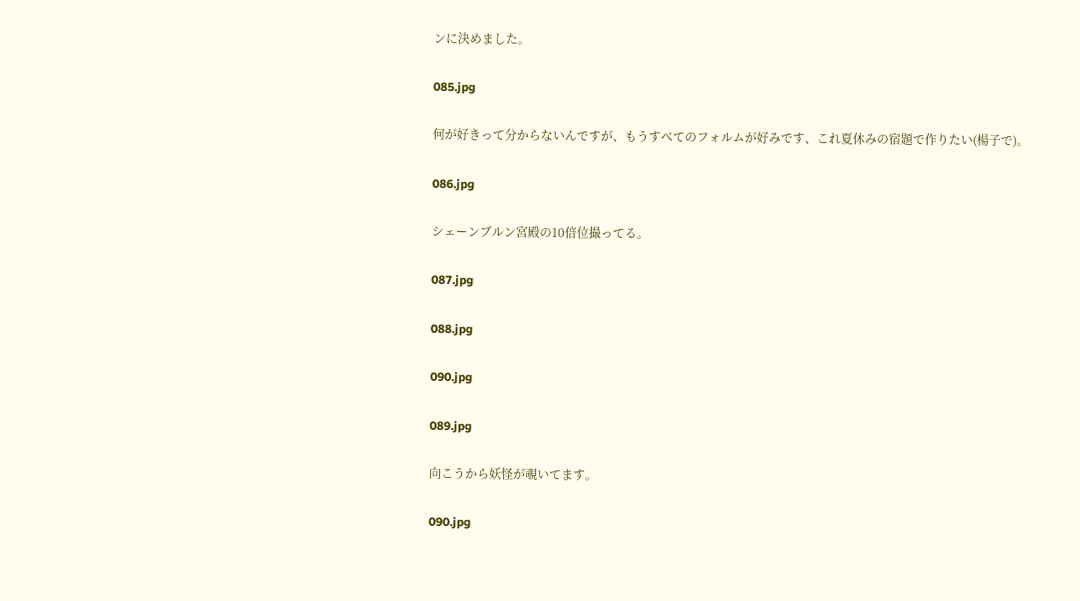ンに決めました。

085.jpg

何が好きって分からないんですが、もうすべてのフォルムが好みです、これ夏休みの宿題で作りたい(楊子で)。

086.jpg

シェーンブルン宮殿の10倍位撮ってる。

087.jpg

088.jpg

090.jpg

089.jpg

向こうから妖怪が覗いてます。

090.jpg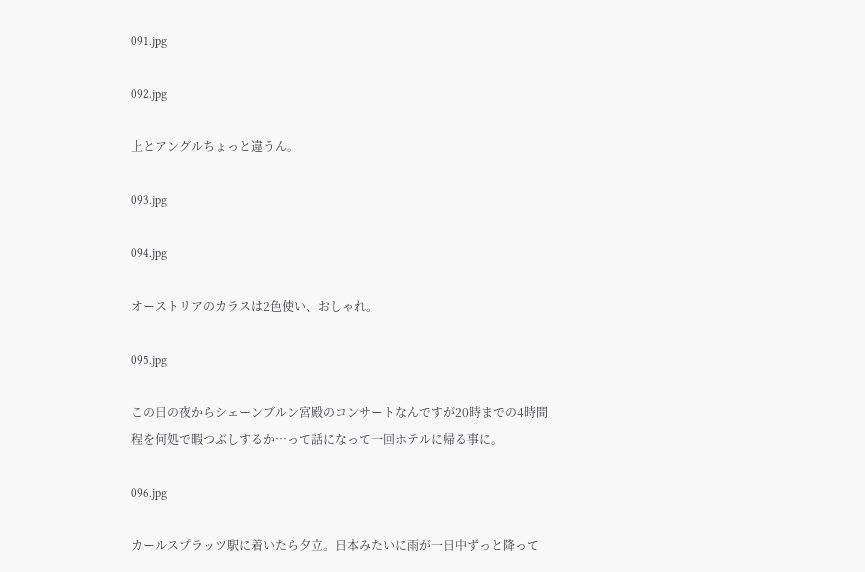091.jpg

092.jpg

上とアングルちょっと違うん。

093.jpg

094.jpg

オーストリアのカラスは2色使い、おしゃれ。

095.jpg

この日の夜からシェーンブルン宮殿のコンサートなんですが20時までの4時間程を何処で暇つぶしするか…って話になって一回ホテルに帰る事に。

096.jpg

カールスプラッツ駅に着いたら夕立。日本みたいに雨が一日中ずっと降って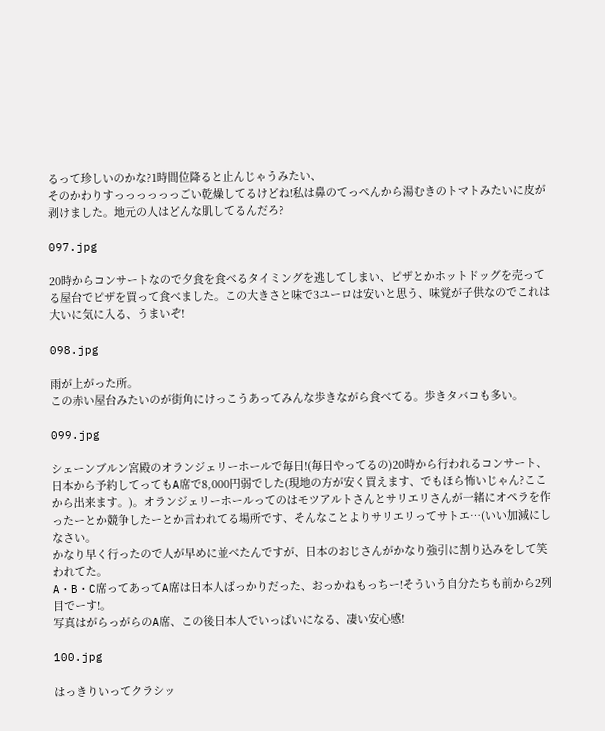るって珍しいのかな?1時間位降ると止んじゃうみたい、
そのかわりすっっっっっっごい乾燥してるけどね!私は鼻のてっぺんから湯むきのトマトみたいに皮が剥けました。地元の人はどんな肌してるんだろ?

097.jpg

20時からコンサートなので夕食を食べるタイミングを逃してしまい、ピザとかホットドッグを売ってる屋台でピザを買って食べました。この大きさと味で3ユーロは安いと思う、味覚が子供なのでこれは大いに気に入る、うまいぞ!

098.jpg

雨が上がった所。
この赤い屋台みたいのが街角にけっこうあってみんな歩きながら食べてる。歩きタバコも多い。

099.jpg

シェーンブルン宮殿のオランジェリーホールで毎日!(毎日やってるの)20時から行われるコンサート、日本から予約してってもA席で8,000円弱でした(現地の方が安く買えます、でもほら怖いじゃん?ここから出来ます。)。オランジェリーホールってのはモツアルトさんとサリエリさんが一緒にオペラを作ったーとか競争したーとか言われてる場所です、そんなことよりサリエリってサトエ…(いい加減にしなさい。
かなり早く行ったので人が早めに並べたんですが、日本のおじさんがかなり強引に割り込みをして笑われてた。
A・B・C席ってあってA席は日本人ばっかりだった、おっかねもっちー!そういう自分たちも前から2列目でーす!。
写真はがらっがらのA席、この後日本人でいっぱいになる、凄い安心感!

100.jpg

はっきりいってクラシッ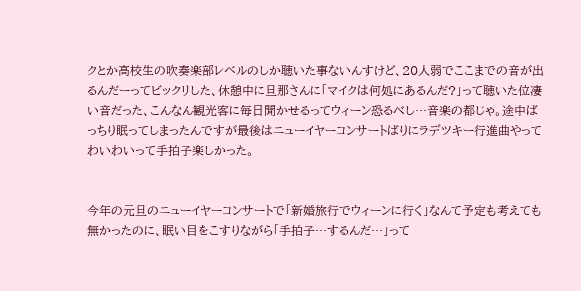クとか高校生の吹奏楽部レベルのしか聴いた事ないんすけど、20人弱でここまでの音が出るんだーってビックリした、休憩中に旦那さんに「マイクは何処にあるんだ?」って聴いた位凄い音だった、こんなん観光客に毎日聞かせるってウィーン恐るべし…音楽の都じゃ。途中ばっちり眠ってしまったんですが最後はニューイヤーコンサートばりにラデツキー行進曲やってわいわいって手拍子楽しかった。


今年の元旦のニューイヤーコンサートで「新婚旅行でウィーンに行く」なんて予定も考えても無かったのに、眠い目をこすりながら「手拍子…するんだ…」って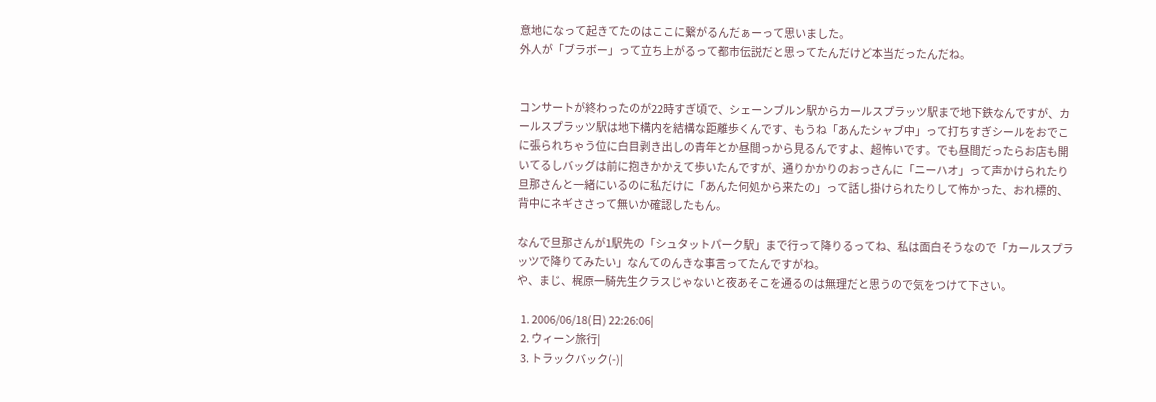意地になって起きてたのはここに繋がるんだぁーって思いました。
外人が「ブラボー」って立ち上がるって都市伝説だと思ってたんだけど本当だったんだね。


コンサートが終わったのが22時すぎ頃で、シェーンブルン駅からカールスプラッツ駅まで地下鉄なんですが、カールスプラッツ駅は地下構内を結構な距離歩くんです、もうね「あんたシャブ中」って打ちすぎシールをおでこに張られちゃう位に白目剥き出しの青年とか昼間っから見るんですよ、超怖いです。でも昼間だったらお店も開いてるしバッグは前に抱きかかえて歩いたんですが、通りかかりのおっさんに「ニーハオ」って声かけられたり旦那さんと一緒にいるのに私だけに「あんた何処から来たの」って話し掛けられたりして怖かった、おれ標的、背中にネギささって無いか確認したもん。

なんで旦那さんが1駅先の「シュタットパーク駅」まで行って降りるってね、私は面白そうなので「カールスプラッツで降りてみたい」なんてのんきな事言ってたんですがね。
や、まじ、梶原一騎先生クラスじゃないと夜あそこを通るのは無理だと思うので気をつけて下さい。

  1. 2006/06/18(日) 22:26:06|
  2. ウィーン旅行|
  3. トラックバック(-)|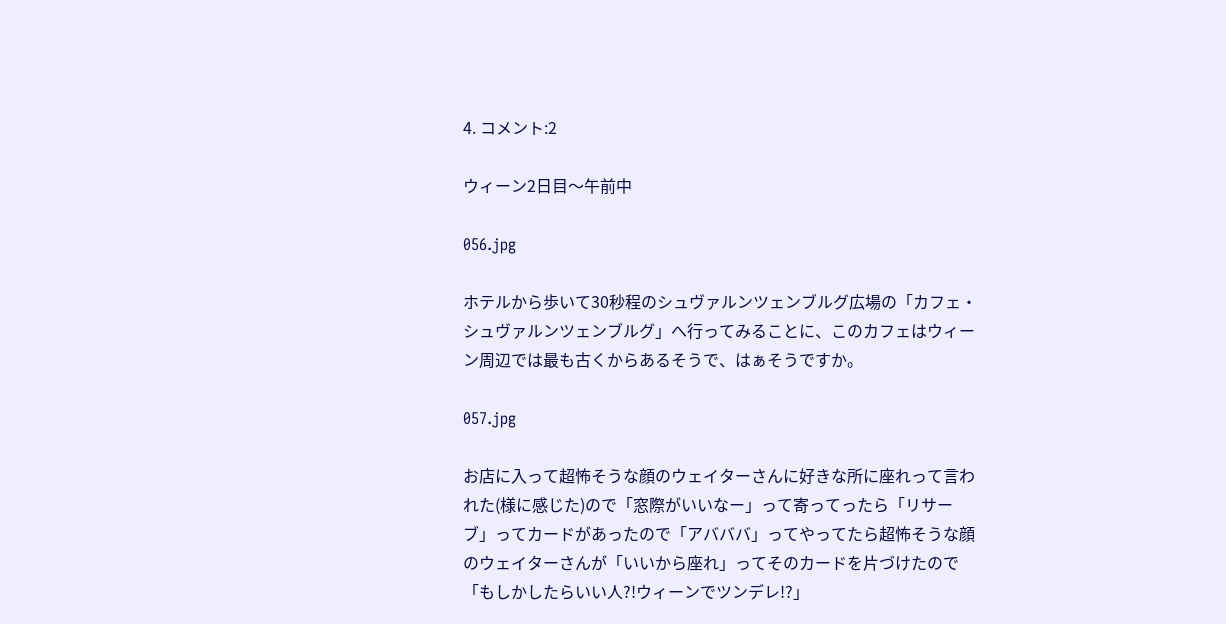4. コメント:2

ウィーン2日目〜午前中

056.jpg

ホテルから歩いて30秒程のシュヴァルンツェンブルグ広場の「カフェ・シュヴァルンツェンブルグ」へ行ってみることに、このカフェはウィーン周辺では最も古くからあるそうで、はぁそうですか。

057.jpg

お店に入って超怖そうな顔のウェイターさんに好きな所に座れって言われた(様に感じた)ので「窓際がいいなー」って寄ってったら「リサーブ」ってカードがあったので「アバババ」ってやってたら超怖そうな顔のウェイターさんが「いいから座れ」ってそのカードを片づけたので「もしかしたらいい人?!ウィーンでツンデレ!?」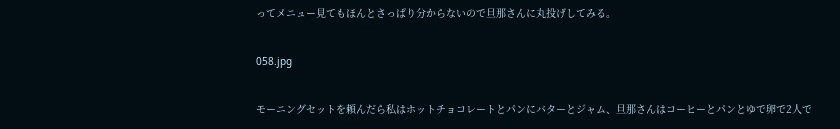ってメニュー見てもほんとさっぱり分からないので旦那さんに丸投げしてみる。

058.jpg

モーニングセットを頼んだら私はホットチョコレートとパンにバターとジャム、旦那さんはコーヒーとパンとゆで卵で2人で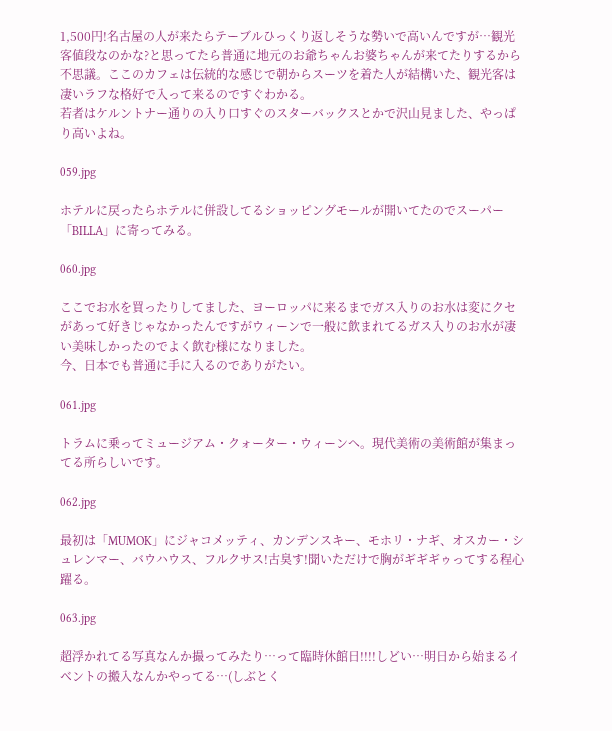1,500円!名古屋の人が来たらテーブルひっくり返しそうな勢いで高いんですが…観光客値段なのかな?と思ってたら普通に地元のお爺ちゃんお婆ちゃんが来てたりするから不思議。ここのカフェは伝統的な感じで朝からスーツを着た人が結構いた、観光客は凄いラフな格好で入って来るのですぐわかる。
若者はケルントナー通りの入り口すぐのスターバックスとかで沢山見ました、やっぱり高いよね。

059.jpg

ホテルに戻ったらホテルに併設してるショッピングモールが開いてたのでスーパー「BILLA」に寄ってみる。

060.jpg

ここでお水を買ったりしてました、ヨーロッパに来るまでガス入りのお水は変にクセがあって好きじゃなかったんですがウィーンで一般に飲まれてるガス入りのお水が凄い美味しかったのでよく飲む様になりました。
今、日本でも普通に手に入るのでありがたい。

061.jpg

トラムに乗ってミュージアム・クォーター・ウィーンへ。現代美術の美術館が集まってる所らしいです。

062.jpg

最初は「MUMOK」にジャコメッティ、カンデンスキー、モホリ・ナギ、オスカー・シュレンマー、バウハウス、フルクサス!古臭す!聞いただけで胸がギギギゥってする程心躍る。

063.jpg

超浮かれてる写真なんか撮ってみたり…って臨時休館日!!!!しどい…明日から始まるイベントの搬入なんかやってる…(しぶとく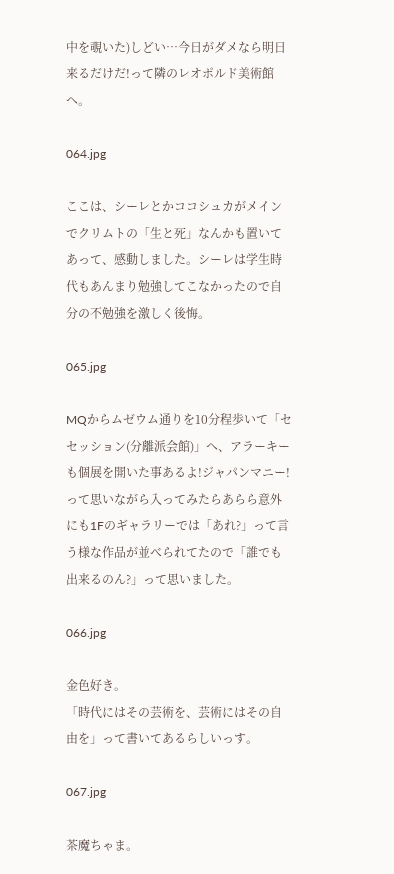中を覗いた)しどい…今日がダメなら明日来るだけだ!って隣のレオポルド美術館へ。

064.jpg

ここは、シーレとかココシュカがメインでクリムトの「生と死」なんかも置いてあって、感動しました。シーレは学生時代もあんまり勉強してこなかったので自分の不勉強を激しく後悔。

065.jpg

MQからムゼウム通りを10分程歩いて「セセッション(分離派会館)」へ、アラーキーも個展を開いた事あるよ!ジャパンマニー!って思いながら入ってみたらあらら意外にも1Fのギャラリーでは「あれ?」って言う様な作品が並べられてたので「誰でも出来るのん?」って思いました。

066.jpg

金色好き。
「時代にはその芸術を、芸術にはその自由を」って書いてあるらしいっす。

067.jpg

茶魔ちゃま。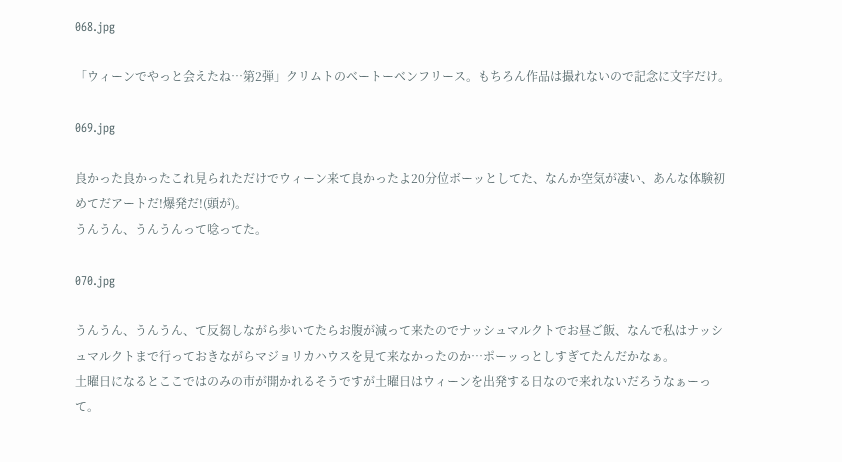068.jpg

「ウィーンでやっと会えたね…第2弾」クリムトのベートーベンフリース。もちろん作品は撮れないので記念に文字だけ。

069.jpg

良かった良かったこれ見られただけでウィーン来て良かったよ20分位ボーッとしてた、なんか空気が凄い、あんな体験初めてだアートだ!爆発だ!(頭が)。
うんうん、うんうんって唸ってた。

070.jpg

うんうん、うんうん、て反芻しながら歩いてたらお腹が減って来たのでナッシュマルクトでお昼ご飯、なんで私はナッシュマルクトまで行っておきながらマジョリカハウスを見て来なかったのか…ポーッっとしすぎてたんだかなぁ。
土曜日になるとここではのみの市が開かれるそうですが土曜日はウィーンを出発する日なので来れないだろうなぁーって。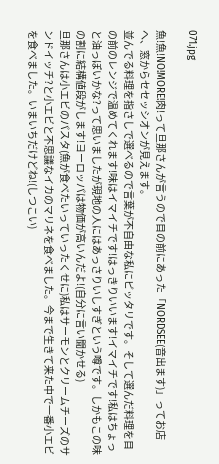071.jpg

魚!魚!NO!MORE!肉!って旦那さんが言うので目の前にあった「NORDSEE(音出ます)」ってお店へ、窓からセセッシオンが見えます。
並んでる料理を指さしで選べるので言葉が不自由な私にピッタリです。そして選んだ料理を目の前のレンジで温めてくれます!味はイマイチです!はっきりいいます!イマイチです!私はちょっと油っぽいかな?って思いましたが現地の人にはあっさりいしすぎという噂です。しかもこの味の割に結構値段がします!ヨーロッパは物価が高いんだよ!(自分に言い聞かせる)
旦那さんは小エビのパスタ(魚が食べたいっていったくせに)私はサーモンとクリームチーズのサンドイッチ?と小エビと不思議なイカのマリネを食べました。今まで生きて来た中で一番小エビを食べました。いまいちだけどね!(しつこい)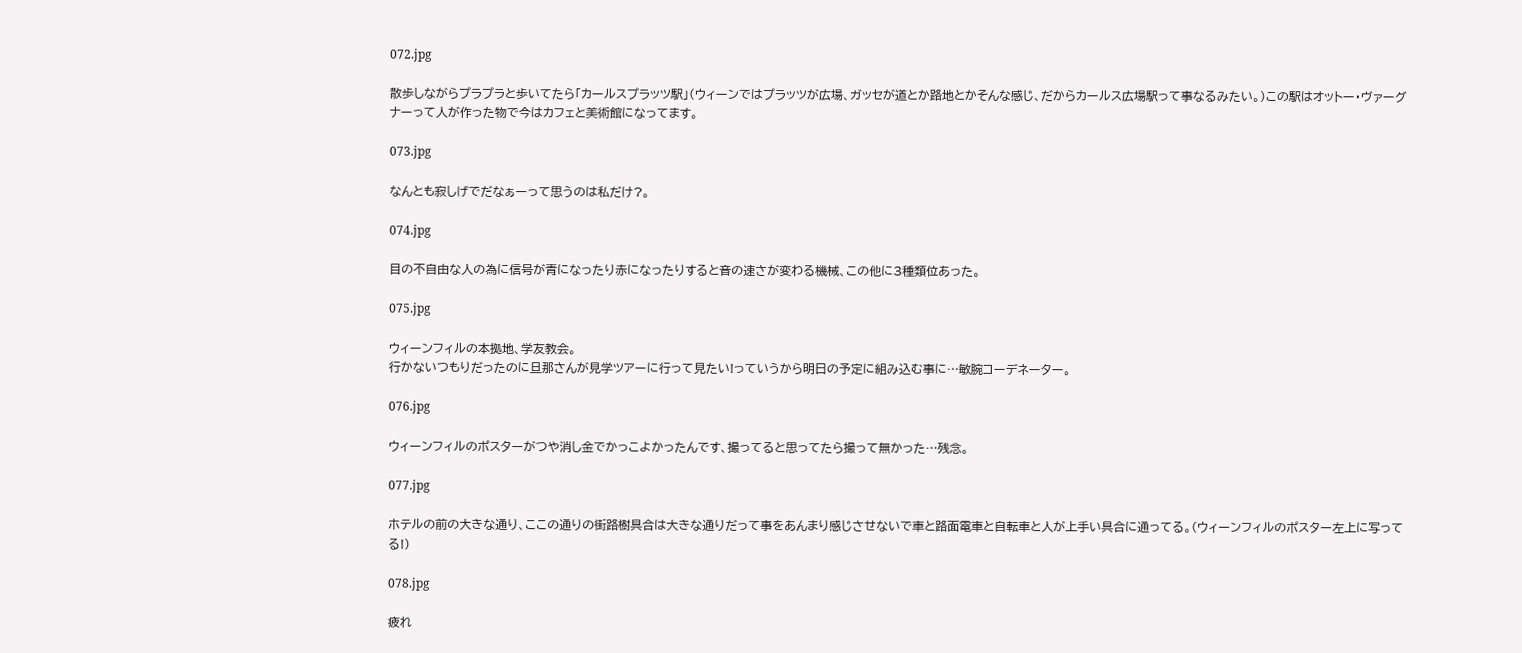072.jpg

散歩しながらプラプラと歩いてたら「カールスプラッツ駅」(ウィーンではプラッツが広場、ガッセが道とか路地とかそんな感じ、だからカールス広場駅って事なるみたい。)この駅はオットー・ヴァーグナーって人が作った物で今はカフェと美術館になってます。

073.jpg

なんとも寂しげでだなぁーって思うのは私だけ?。

074.jpg

目の不自由な人の為に信号が青になったり赤になったりすると音の速さが変わる機械、この他に3種類位あった。

075.jpg

ウィーンフィルの本拠地、学友教会。
行かないつもりだったのに旦那さんが見学ツアーに行って見たい!っていうから明日の予定に組み込む事に…敏腕コーデネーター。

076.jpg

ウィーンフィルのポスターがつや消し金でかっこよかったんです、撮ってると思ってたら撮って無かった…残念。

077.jpg

ホテルの前の大きな通り、ここの通りの街路樹具合は大きな通りだって事をあんまり感じさせないで車と路面電車と自転車と人が上手い具合に通ってる。(ウィーンフィルのポスター左上に写ってる!)

078.jpg

疲れ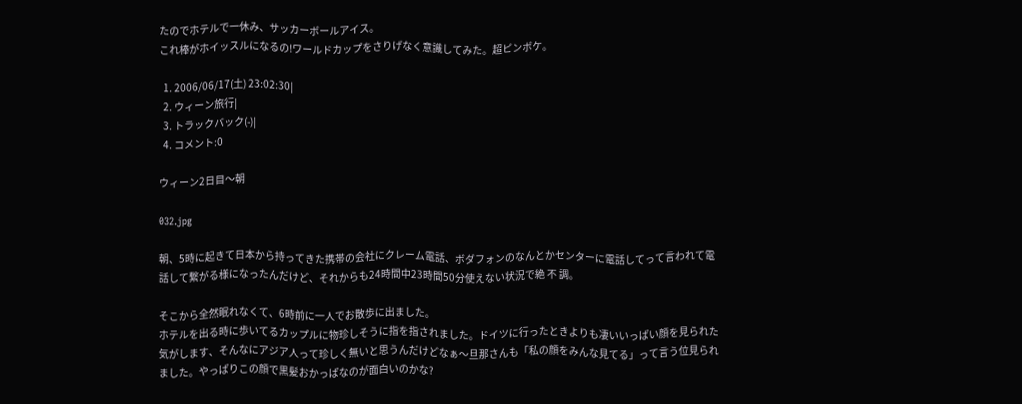たのでホテルで一休み、サッカーボールアイス。
これ棒がホイッスルになるの!ワールドカップをさりげなく意識してみた。超ピンボケ。

  1. 2006/06/17(土) 23:02:30|
  2. ウィーン旅行|
  3. トラックバック(-)|
  4. コメント:0

ウィーン2日目〜朝

032.jpg

朝、5時に起きて日本から持ってきた携帯の会社にクレーム電話、ボダフォンのなんとかセンターに電話してって言われて電話して繋がる様になったんだけど、それからも24時間中23時間50分使えない状況で絶 不 調。

そこから全然眠れなくて、6時前に一人でお散歩に出ました。
ホテルを出る時に歩いてるカップルに物珍しそうに指を指されました。ドイツに行ったときよりも凄いいっぱい顔を見られた気がします、そんなにアジア人って珍しく無いと思うんだけどなぁ〜旦那さんも「私の顔をみんな見てる」って言う位見られました。やっぱりこの顔で黒髪おかっぱなのが面白いのかな?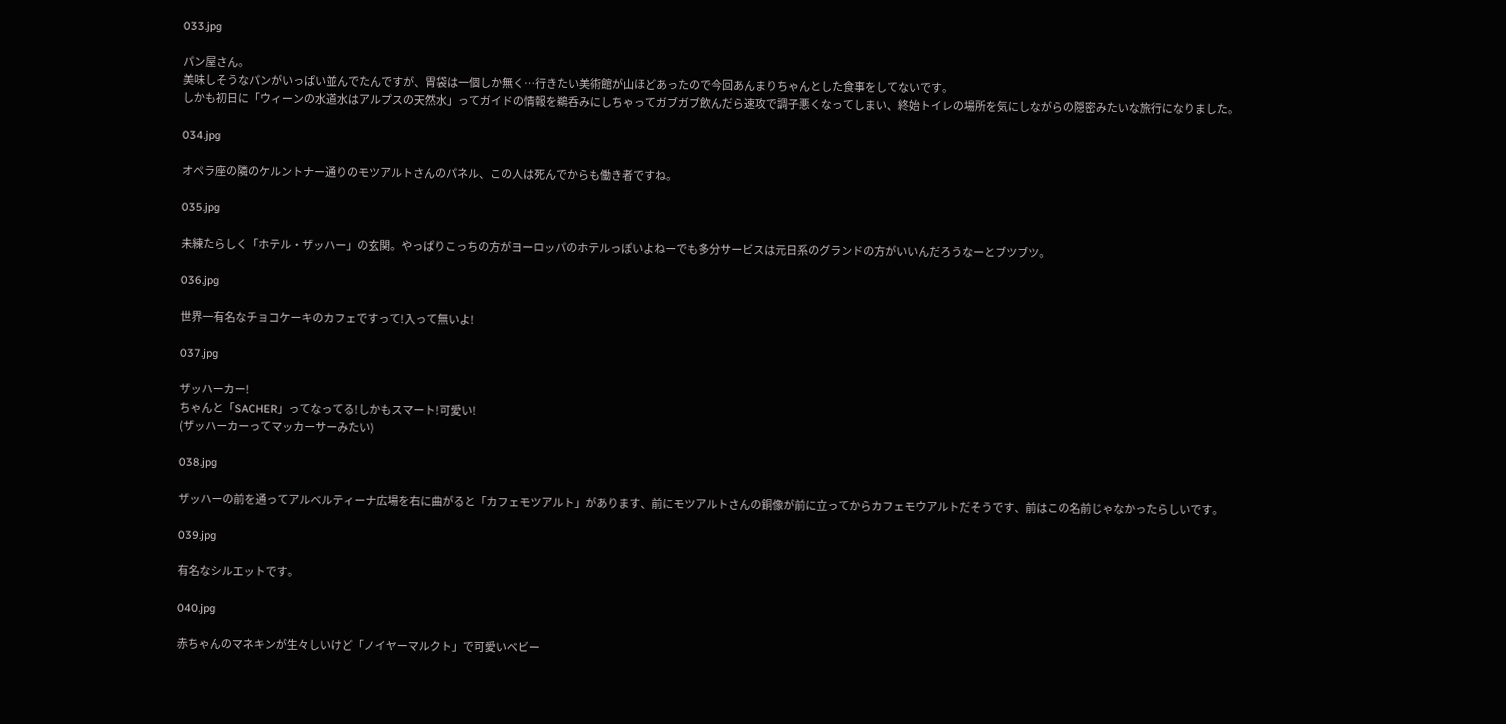033.jpg

パン屋さん。
美味しそうなパンがいっぱい並んでたんですが、胃袋は一個しか無く…行きたい美術館が山ほどあったので今回あんまりちゃんとした食事をしてないです。
しかも初日に「ウィーンの水道水はアルプスの天然水」ってガイドの情報を鵜呑みにしちゃってガブガブ飲んだら速攻で調子悪くなってしまい、終始トイレの場所を気にしながらの隠密みたいな旅行になりました。

034.jpg

オペラ座の隣のケルントナー通りのモツアルトさんのパネル、この人は死んでからも働き者ですね。

035.jpg

未練たらしく「ホテル・ザッハー」の玄関。やっぱりこっちの方がヨーロッパのホテルっぽいよねーでも多分サービスは元日系のグランドの方がいいんだろうなーとブツブツ。

036.jpg

世界一有名なチョコケーキのカフェですって!入って無いよ!

037.jpg

ザッハーカー!
ちゃんと「SACHER」ってなってる!しかもスマート!可愛い!
(ザッハーカーってマッカーサーみたい)

038.jpg

ザッハーの前を通ってアルベルティーナ広場を右に曲がると「カフェモツアルト」があります、前にモツアルトさんの銅像が前に立ってからカフェモウアルトだそうです、前はこの名前じゃなかったらしいです。

039.jpg

有名なシルエットです。

040.jpg

赤ちゃんのマネキンが生々しいけど「ノイヤーマルクト」で可愛いベビー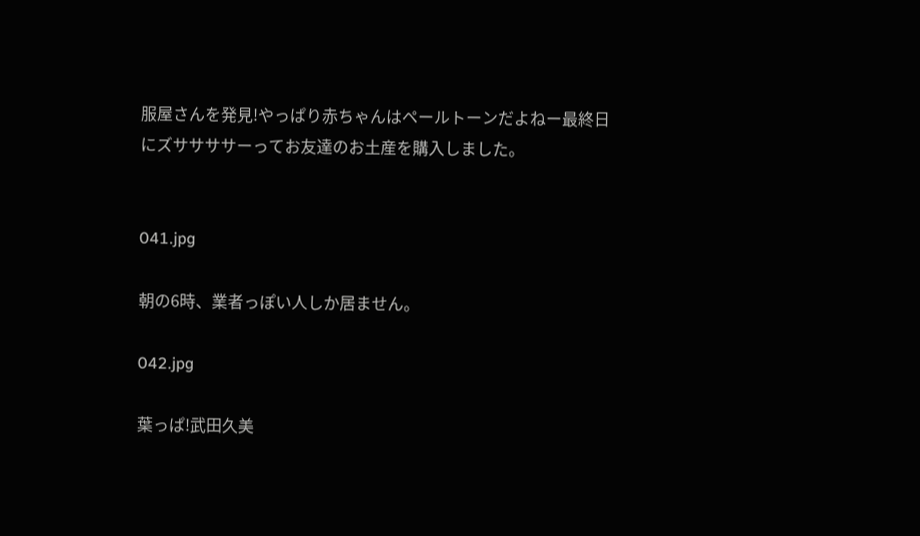服屋さんを発見!やっぱり赤ちゃんはペールトーンだよねー最終日にズササササーってお友達のお土産を購入しました。


041.jpg

朝の6時、業者っぽい人しか居ません。

042.jpg

葉っぱ!武田久美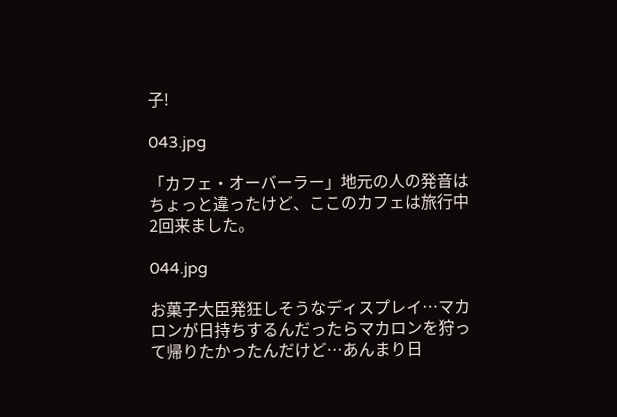子!

043.jpg

「カフェ・オーバーラー」地元の人の発音はちょっと違ったけど、ここのカフェは旅行中2回来ました。

044.jpg

お菓子大臣発狂しそうなディスプレイ…マカロンが日持ちするんだったらマカロンを狩って帰りたかったんだけど…あんまり日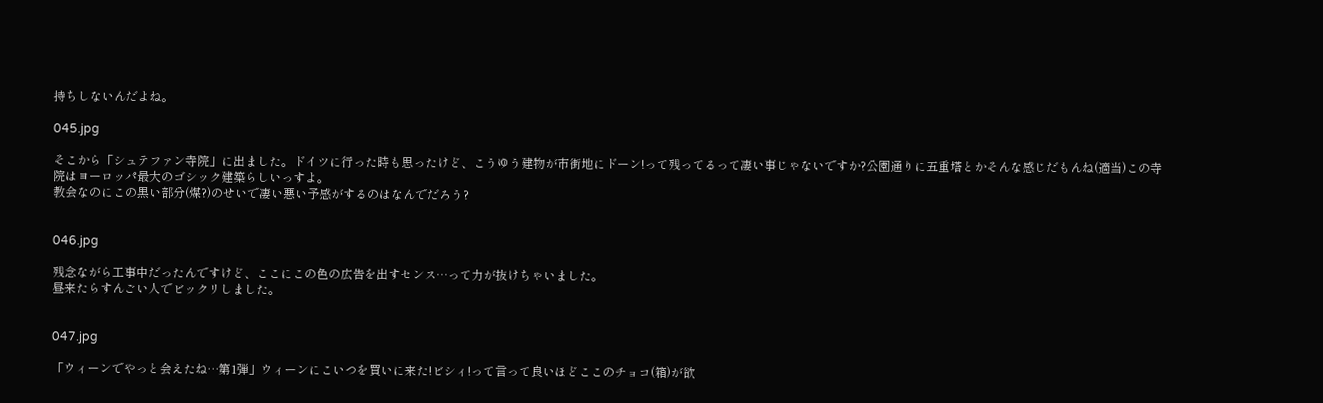持ちしないんだよね。

045.jpg

そこから「シュテファン寺院」に出ました。ドイツに行った時も思ったけど、こうゆう建物が市街地にドーン!って残ってるって凄い事じゃないですか?公園通りに五重塔とかそんな感じだもんね(適当)この寺院はヨーロッパ最大のゴシック建築らしいっすよ。
教会なのにこの黒い部分(煤?)のせいで凄い悪い予感がするのはなんでだろう?


046.jpg

残念ながら工事中だったんですけど、ここにこの色の広告を出すセンス…って力が抜けちゃいました。
昼来たらすんごい人でビックリしました。


047.jpg

「ウィーンでやっと会えたね…第1弾」ウィーンにこいつを買いに来た!ビシィ!って言って良いほどここのチョコ(箱)が欲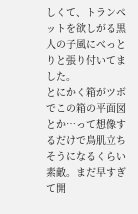しくて、トランペットを欲しがる黒人の子風にべっとりと張り付いてました。
とにかく箱がツボでこの箱の平面図とか…って想像するだけで鳥肌立ちそうになるくらい素敵。まだ早すぎて開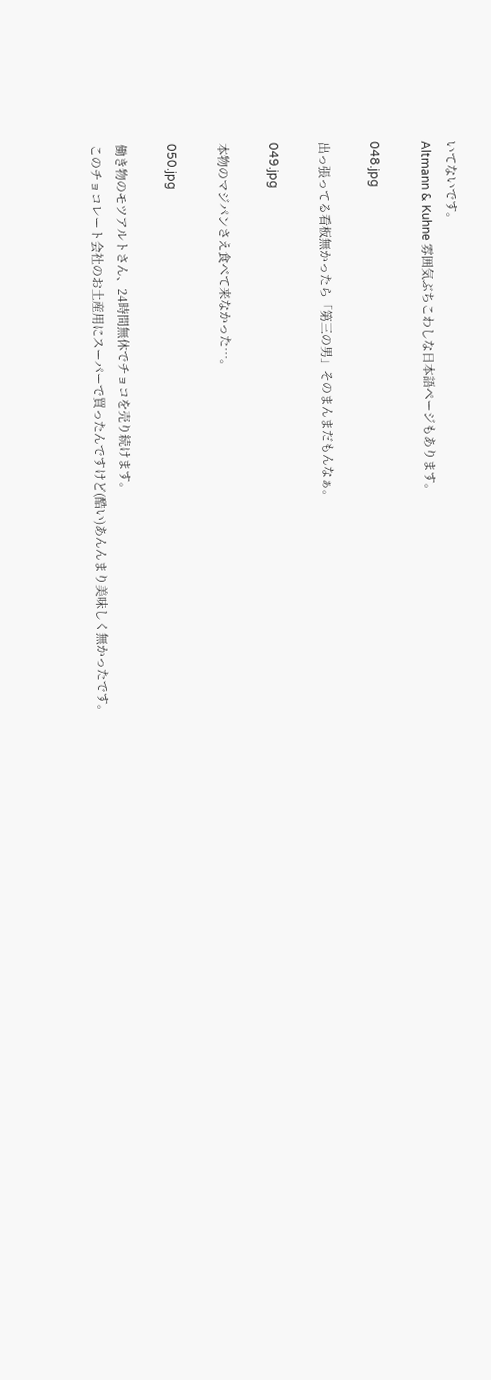いてないです。
Altmann & Kuhne 雰囲気ぶちこわしな日本語ページもあります。

048.jpg

出っ張ってる看板無かったら「第三の男」そのまんまだもんなぁ。

049.jpg

本物のマジパンさえ食べて来なかった…。

050.jpg

働き物のモツアルトさん、24時間無休でチョコを売り続けます。
このチョコレート会社のお土産用にスーパーで買ったんですけど(酷い)あんんまり美味しく無かったです。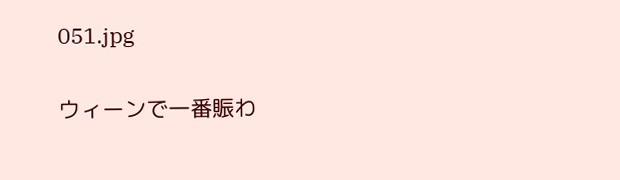051.jpg

ウィーンで一番賑わ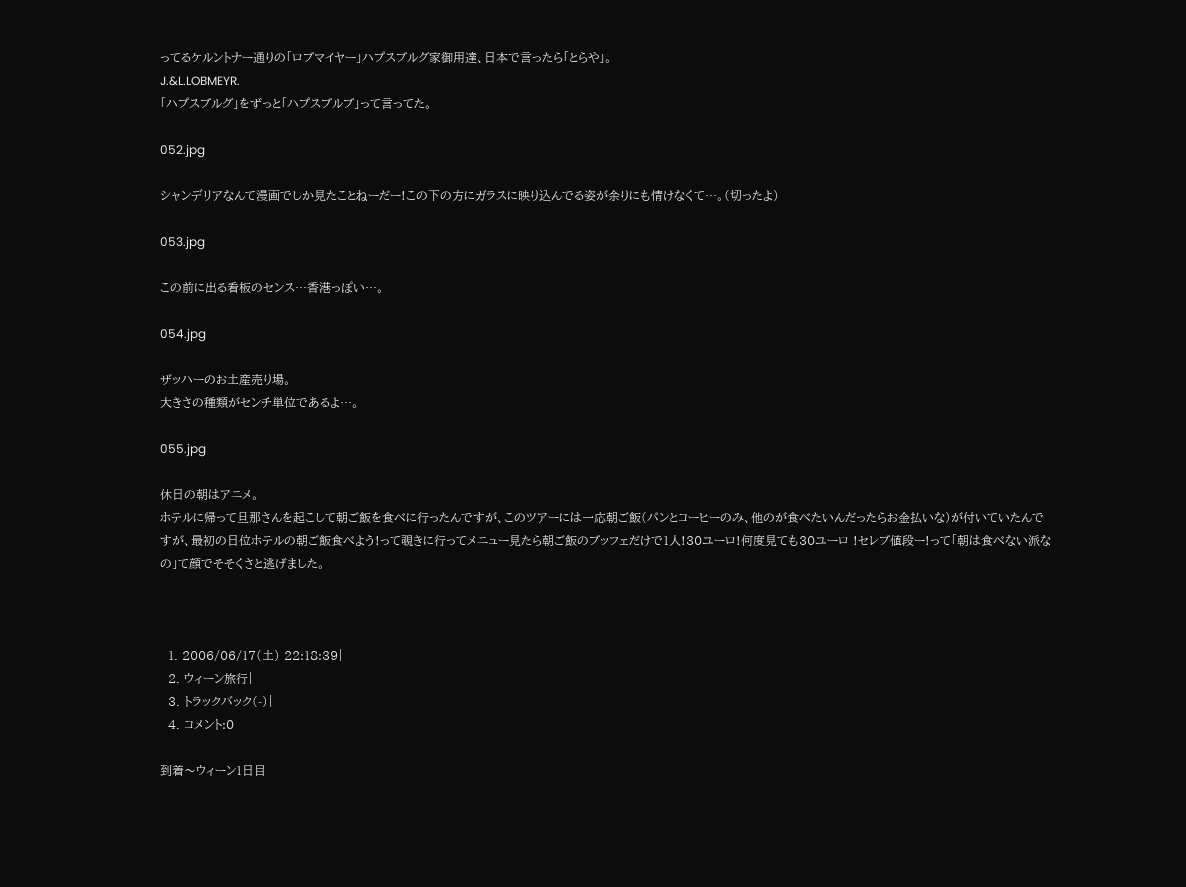ってるケルントナー通りの「ロブマイヤー」ハプスブルグ家御用達、日本で言ったら「とらや」。
J.&L.LOBMEYR.
「ハプスブルグ」をずっと「ハプスブルブ」って言ってた。

052.jpg

シャンデリアなんて漫画でしか見たことねーだー!この下の方にガラスに映り込んでる姿が余りにも情けなくて…。(切ったよ)

053.jpg

この前に出る看板のセンス…香港っぽい…。

054.jpg

ザッハーのお土産売り場。
大きさの種類がセンチ単位であるよ…。

055.jpg

休日の朝はアニメ。
ホテルに帰って旦那さんを起こして朝ご飯を食べに行ったんですが、このツアーには一応朝ご飯(パンとコーヒーのみ、他のが食べたいんだったらお金払いな)が付いていたんですが、最初の日位ホテルの朝ご飯食べよう!って覗きに行ってメニュー見たら朝ご飯のブッフェだけで1人!30ユーロ!何度見ても30ユーロ !セレブ値段ー!って「朝は食べない派なの」て顔でそそくさと逃げました。



  1. 2006/06/17(土) 22:18:39|
  2. ウィーン旅行|
  3. トラックバック(-)|
  4. コメント:0

到着〜ウィーン1日目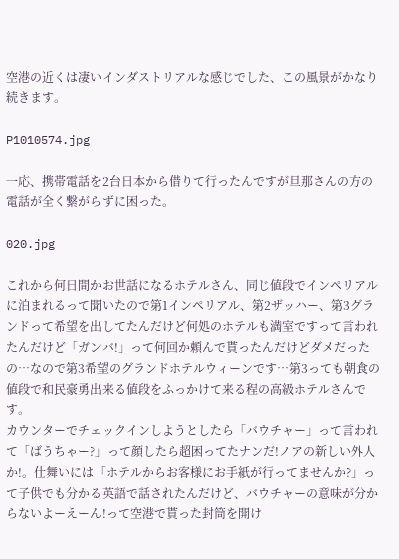空港の近くは凄いインダストリアルな感じでした、この風景がかなり続きます。

P1010574.jpg

一応、携帯電話を2台日本から借りて行ったんですが旦那さんの方の電話が全く繋がらずに困った。

020.jpg

これから何日間かお世話になるホテルさん、同じ値段でインペリアルに泊まれるって聞いたので第1インペリアル、第2ザッハー、第3グランドって希望を出してたんだけど何処のホテルも満室ですって言われたんだけど「ガンバ!」って何回か頼んで貰ったんだけどダメだったの…なので第3希望のグランドホテルウィーンです…第3っても朝食の値段で和民豪勇出来る値段をふっかけて来る程の高級ホテルさんです。
カウンターでチェックインしようとしたら「バウチャー」って言われて「ばうちゃー?」って顔したら超困ってたナンだ!ノアの新しい外人か!。仕舞いには「ホテルからお客様にお手紙が行ってませんか?」って子供でも分かる英語で話されたんだけど、バウチャーの意味が分からないよーえーん!って空港で貰った封筒を開け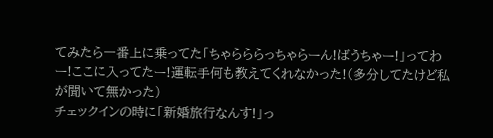てみたら一番上に乗ってた「ちゃらららっちゃらーん!ばうちゃー!」ってわー!ここに入ってたー!運転手何も教えてくれなかった!(多分してたけど私が聞いて無かった)
チェックインの時に「新婚旅行なんす!」っ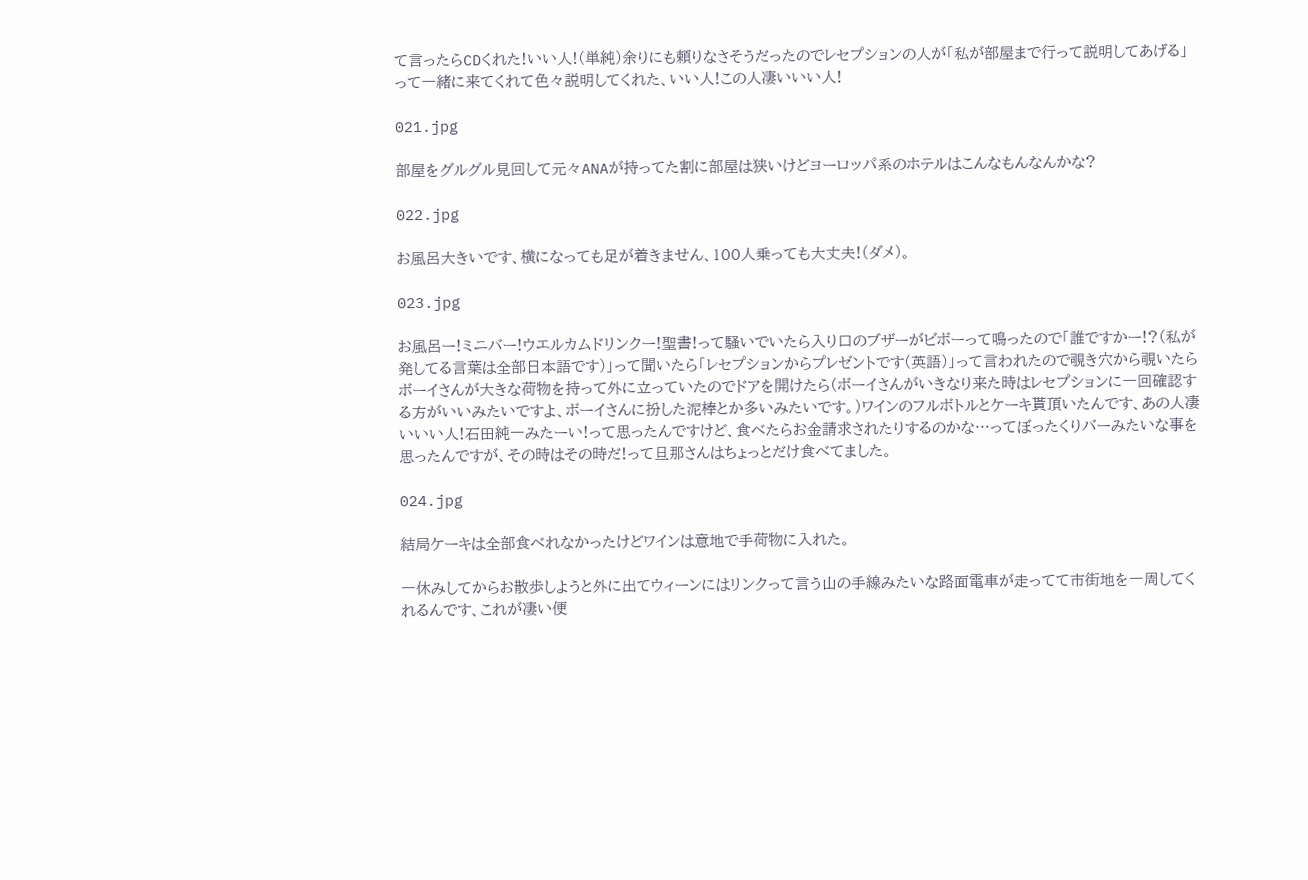て言ったらCDくれた!いい人!(単純)余りにも頼りなさそうだったのでレセプションの人が「私が部屋まで行って説明してあげる」って一緒に来てくれて色々説明してくれた、いい人!この人凄いいい人!

021.jpg

部屋をグルグル見回して元々ANAが持ってた割に部屋は狭いけどヨーロッパ系のホテルはこんなもんなんかな?

022.jpg

お風呂大きいです、横になっても足が着きません、100人乗っても大丈夫!(ダメ)。

023.jpg

お風呂ー!ミニバー!ウエルカムドリンクー!聖書!って騒いでいたら入り口のブザーがビボーって鳴ったので「誰ですかー!?(私が発してる言葉は全部日本語です)」って聞いたら「レセプションからプレゼントです(英語)」って言われたので覗き穴から覗いたらボーイさんが大きな荷物を持って外に立っていたのでドアを開けたら(ボーイさんがいきなり来た時はレセプションに一回確認する方がいいみたいですよ、ボーイさんに扮した泥棒とか多いみたいです。)ワインのフルボトルとケーキ貰頂いたんです、あの人凄いいい人!石田純一みたーい!って思ったんですけど、食べたらお金請求されたりするのかな…ってぼったくりバーみたいな事を思ったんですが、その時はその時だ!って旦那さんはちょっとだけ食べてました。

024.jpg

結局ケーキは全部食べれなかったけどワインは意地で手荷物に入れた。

一休みしてからお散歩しようと外に出てウィーンにはリンクって言う山の手線みたいな路面電車が走ってて市街地を一周してくれるんです、これが凄い便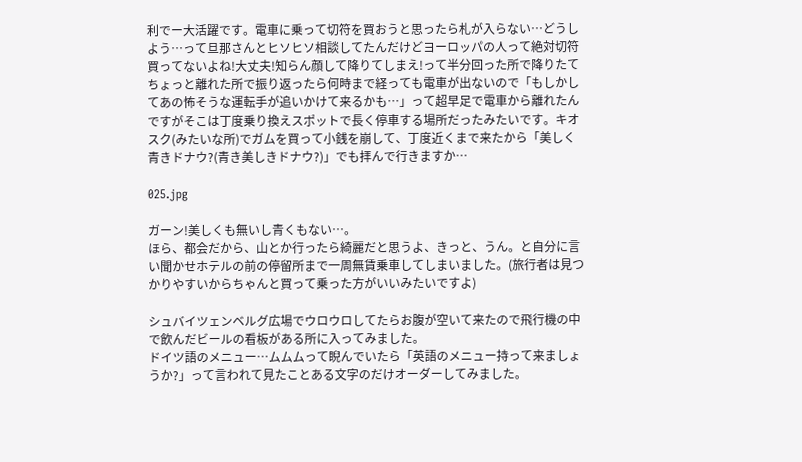利でー大活躍です。電車に乗って切符を買おうと思ったら札が入らない…どうしよう…って旦那さんとヒソヒソ相談してたんだけどヨーロッパの人って絶対切符買ってないよね!大丈夫!知らん顔して降りてしまえ!って半分回った所で降りたてちょっと離れた所で振り返ったら何時まで経っても電車が出ないので「もしかしてあの怖そうな運転手が追いかけて来るかも…」って超早足で電車から離れたんですがそこは丁度乗り換えスポットで長く停車する場所だったみたいです。キオスク(みたいな所)でガムを買って小銭を崩して、丁度近くまで来たから「美しく青きドナウ?(青き美しきドナウ?)」でも拝んで行きますか…

025.jpg

ガーン!美しくも無いし青くもない…。
ほら、都会だから、山とか行ったら綺麗だと思うよ、きっと、うん。と自分に言い聞かせホテルの前の停留所まで一周無賃乗車してしまいました。(旅行者は見つかりやすいからちゃんと買って乗った方がいいみたいですよ)

シュバイツェンベルグ広場でウロウロしてたらお腹が空いて来たので飛行機の中で飲んだビールの看板がある所に入ってみました。
ドイツ語のメニュー…ムムムって睨んでいたら「英語のメニュー持って来ましょうか?」って言われて見たことある文字のだけオーダーしてみました。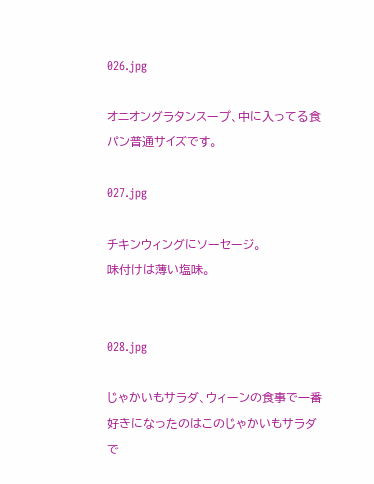026.jpg

オニオングラタンスープ、中に入ってる食パン普通サイズです。

027.jpg

チキンウィングにソーセージ。
味付けは薄い塩味。


028.jpg

じゃかいもサラダ、ウィーンの食事で一番好きになったのはこのじゃかいもサラダで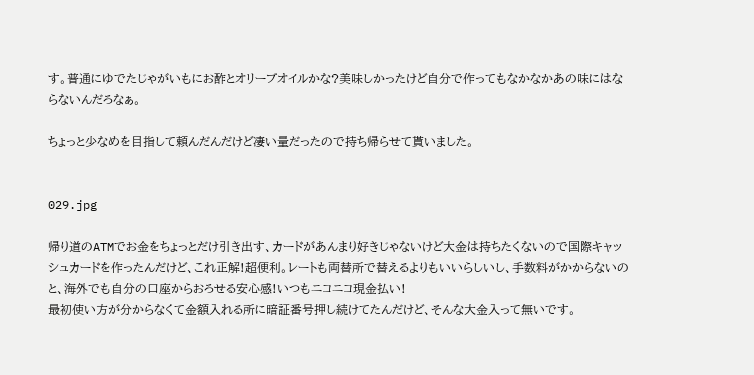す。普通にゆでたじゃがいもにお酢とオリーブオイルかな?美味しかったけど自分で作ってもなかなかあの味にはならないんだろなぁ。

ちょっと少なめを目指して頼んだんだけど凄い量だったので持ち帰らせて貰いました。


029.jpg

帰り道のATMでお金をちょっとだけ引き出す、カードがあんまり好きじゃないけど大金は持ちたくないので国際キャッシュカードを作ったんだけど、これ正解!超便利。レートも両替所で替えるよりもいいらしいし、手数料がかからないのと、海外でも自分の口座からおろせる安心感!いつもニコニコ現金払い!
最初使い方が分からなくて金額入れる所に暗証番号押し続けてたんだけど、そんな大金入って無いです。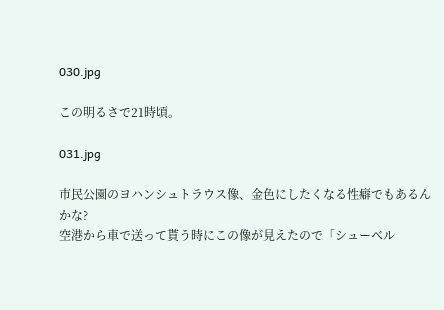030.jpg

この明るさで21時頃。

031.jpg

市民公園のヨハンシュトラウス像、金色にしたくなる性癖でもあるんかな?
空港から車で送って貰う時にこの像が見えたので「シューベル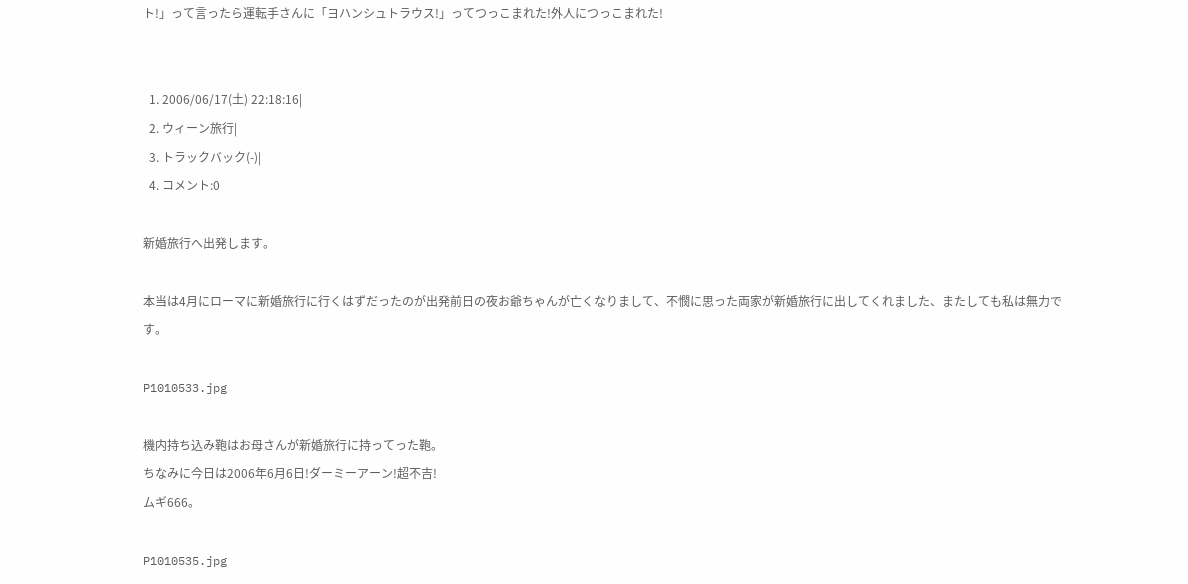ト!」って言ったら運転手さんに「ヨハンシュトラウス!」ってつっこまれた!外人につっこまれた!


  1. 2006/06/17(土) 22:18:16|
  2. ウィーン旅行|
  3. トラックバック(-)|
  4. コメント:0

新婚旅行へ出発します。

本当は4月にローマに新婚旅行に行くはずだったのが出発前日の夜お爺ちゃんが亡くなりまして、不憫に思った両家が新婚旅行に出してくれました、またしても私は無力です。

P1010533.jpg

機内持ち込み鞄はお母さんが新婚旅行に持ってった鞄。
ちなみに今日は2006年6月6日!ダーミーアーン!超不吉!
ムギ666。

P1010535.jpg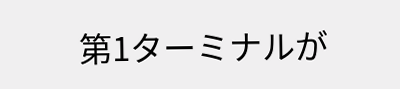第1ターミナルが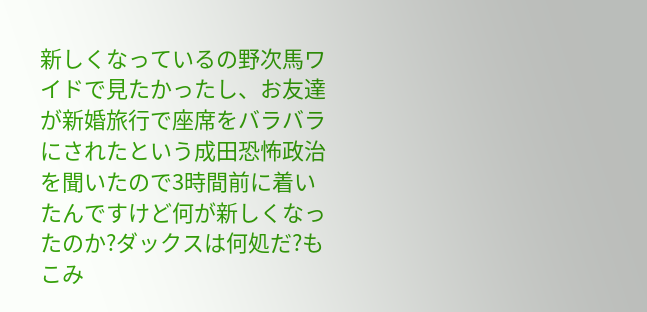新しくなっているの野次馬ワイドで見たかったし、お友達が新婚旅行で座席をバラバラにされたという成田恐怖政治を聞いたので3時間前に着いたんですけど何が新しくなったのか?ダックスは何処だ?もこみ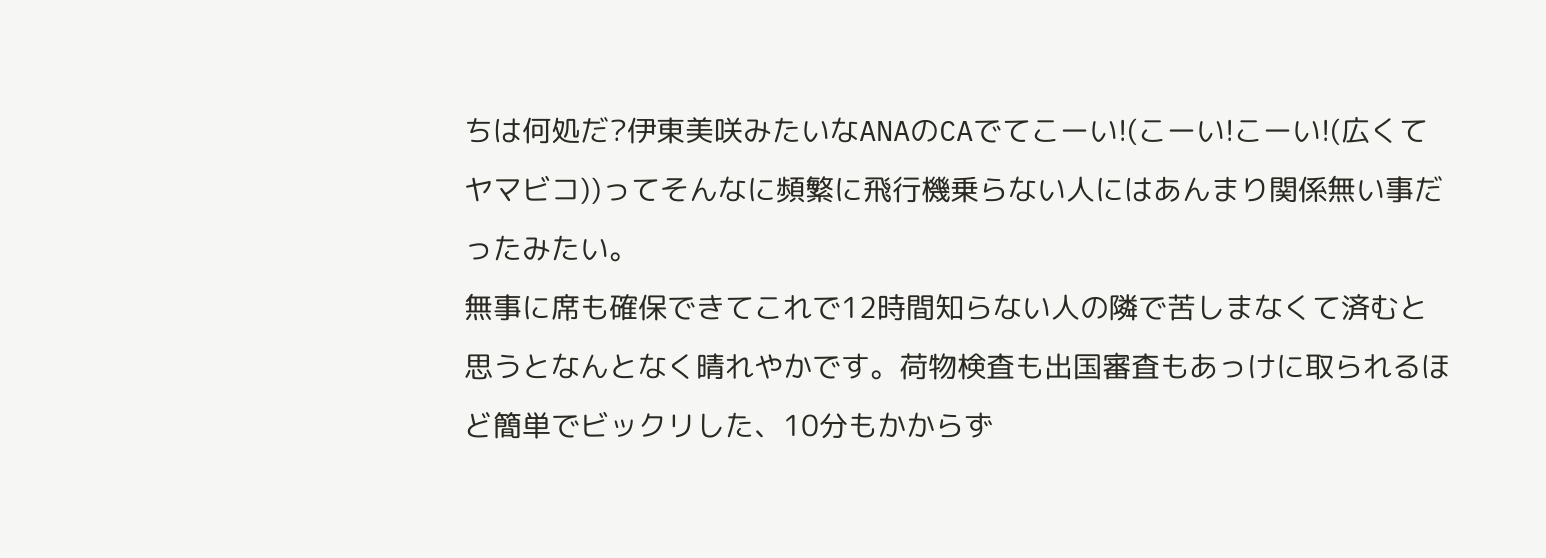ちは何処だ?伊東美咲みたいなANAのCAでてこーい!(こーい!こーい!(広くてヤマビコ))ってそんなに頻繁に飛行機乗らない人にはあんまり関係無い事だったみたい。
無事に席も確保できてこれで12時間知らない人の隣で苦しまなくて済むと思うとなんとなく晴れやかです。荷物検査も出国審査もあっけに取られるほど簡単でビックリした、10分もかからず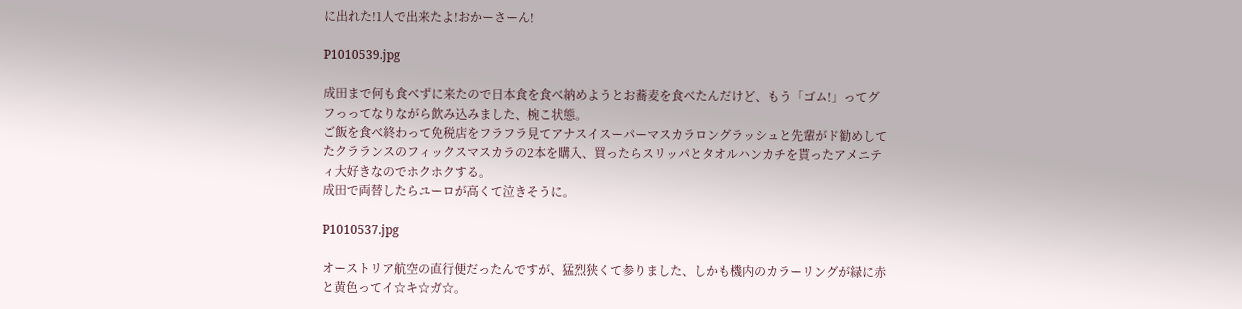に出れた!1人で出来たよ!おかーさーん!

P1010539.jpg

成田まで何も食べずに来たので日本食を食べ納めようとお蕎麦を食べたんだけど、もう「ゴム!」ってグフっってなりながら飲み込みました、椀こ状態。
ご飯を食べ終わって免税店をフラフラ見てアナスイスーパーマスカラロングラッシュと先輩がド勧めしてたクラランスのフィックスマスカラの2本を購入、買ったらスリッパとタオルハンカチを貰ったアメニティ大好きなのでホクホクする。
成田で両替したらユーロが高くて泣きそうに。

P1010537.jpg

オーストリア航空の直行便だったんですが、猛烈狭くて参りました、しかも機内のカラーリングが緑に赤と黄色ってイ☆キ☆ガ☆。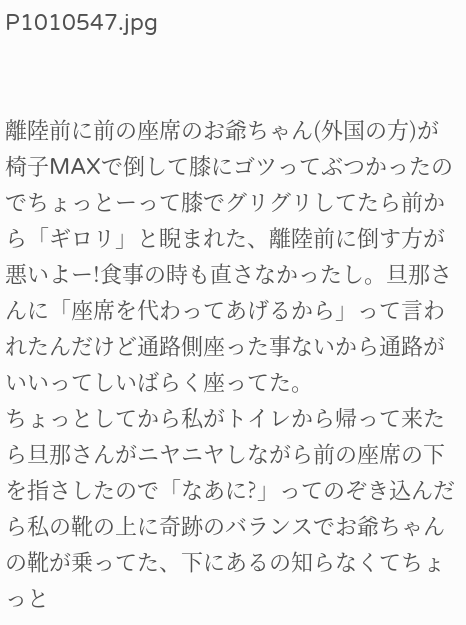P1010547.jpg


離陸前に前の座席のお爺ちゃん(外国の方)が椅子MAXで倒して膝にゴツってぶつかったのでちょっとーって膝でグリグリしてたら前から「ギロリ」と睨まれた、離陸前に倒す方が悪いよー!食事の時も直さなかったし。旦那さんに「座席を代わってあげるから」って言われたんだけど通路側座った事ないから通路がいいってしいばらく座ってた。
ちょっとしてから私がトイレから帰って来たら旦那さんがニヤニヤしながら前の座席の下を指さしたので「なあに?」ってのぞき込んだら私の靴の上に奇跡のバランスでお爺ちゃんの靴が乗ってた、下にあるの知らなくてちょっと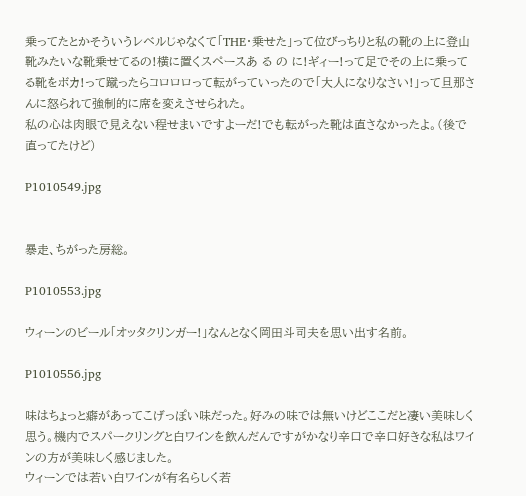乗ってたとかそういうレベルじゃなくて「THE・乗せた」って位びっちりと私の靴の上に登山靴みたいな靴乗せてるの!横に置くスペースあ る の に!ギィー!って足でその上に乗ってる靴をボカ!って蹴ったらコロロロって転がっていったので「大人になりなさい!」って旦那さんに怒られて強制的に席を変えさせられた。
私の心は肉眼で見えない程せまいですよーだ!でも転がった靴は直さなかったよ。(後で直ってたけど)

P1010549.jpg


暴走、ちがった房総。

P1010553.jpg

ウィーンのビール「オッタクリンガー!」なんとなく岡田斗司夫を思い出す名前。

P1010556.jpg

味はちょっと癖があってこげっぽい味だった。好みの味では無いけどここだと凄い美味しく思う。機内でスパークリングと白ワインを飲んだんですがかなり辛口で辛口好きな私はワインの方が美味しく感じました。
ウィーンでは若い白ワインが有名らしく若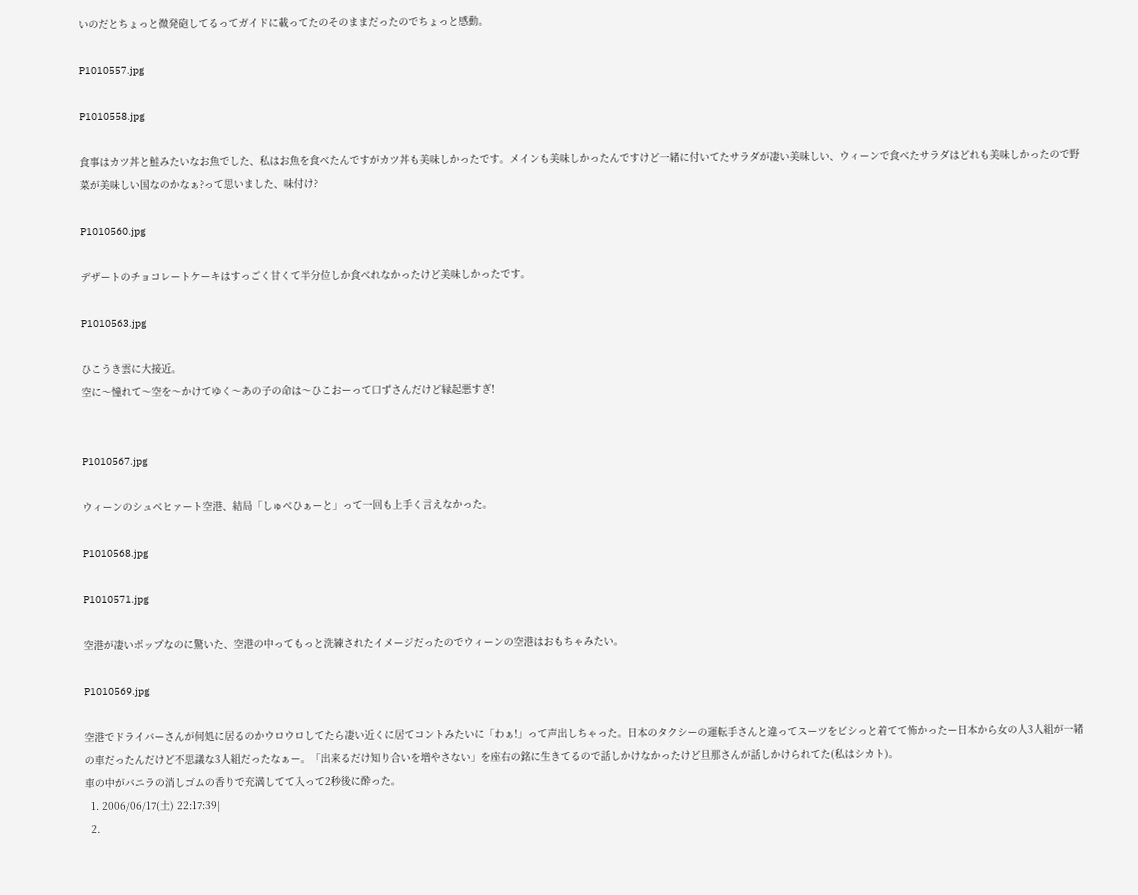いのだとちょっと微発砲してるってガイドに載ってたのそのままだったのでちょっと感動。

P1010557.jpg

P1010558.jpg

食事はカツ丼と鮭みたいなお魚でした、私はお魚を食べたんですがカツ丼も美味しかったです。メインも美味しかったんですけど一緒に付いてたサラダが凄い美味しい、ウィーンで食べたサラダはどれも美味しかったので野菜が美味しい国なのかなぁ?って思いました、味付け?

P1010560.jpg

デザートのチョコレートケーキはすっごく甘くて半分位しか食べれなかったけど美味しかったです。

P1010563.jpg

ひこうき雲に大接近。
空に〜憧れて〜空を〜かけてゆく〜あの子の命は〜ひこおーって口ずさんだけど縁起悪すぎ!


P1010567.jpg

ウィーンのシュベヒァート空港、結局「しゅべひぁーと」って一回も上手く言えなかった。

P1010568.jpg

P1010571.jpg

空港が凄いポップなのに驚いた、空港の中ってもっと洗練されたイメージだったのでウィーンの空港はおもちゃみたい。

P1010569.jpg

空港でドライバーさんが何処に居るのかウロウロしてたら凄い近くに居てコントみたいに「わぁ!」って声出しちゃった。日本のタクシーの運転手さんと違ってスーツをビシっと着てて怖かったー日本から女の人3人組が一緒の車だったんだけど不思議な3人組だったなぁー。「出来るだけ知り合いを増やさない」を座右の銘に生きてるので話しかけなかったけど旦那さんが話しかけられてた(私はシカト)。
車の中がバニラの消しゴムの香りで充満してて入って2秒後に酔った。
  1. 2006/06/17(土) 22:17:39|
  2.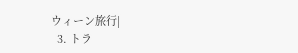ウィーン旅行|
  3. トラ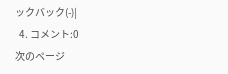ックバック(-)|
  4. コメント:0
次のページ